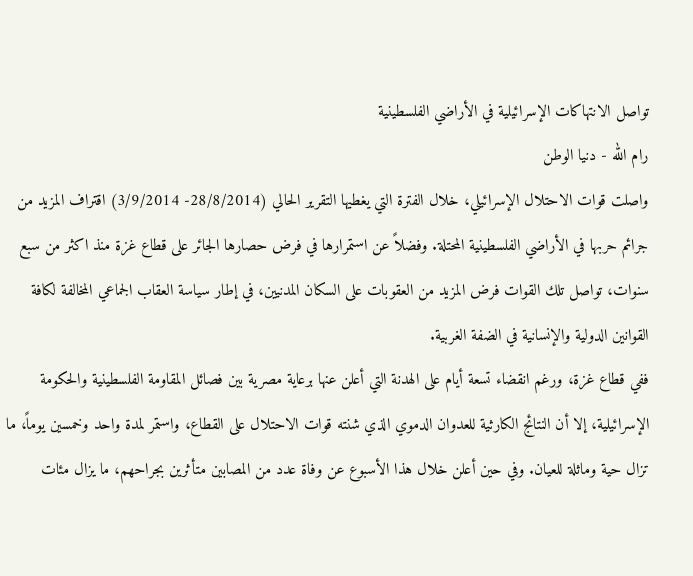تواصل الانتهاكات الإسرائيلية في الأراضي الفلسطينية
رام الله - دنيا الوطن
واصلت قوات الاحتلال الإسرائيلي، خلال الفترة التي يغطيها التقرير الحالي (28/8/2014- 3/9/2014) اقتراف المزيد من جرائم حربها في الأراضي الفلسطينية المحتلة. وفضلاً عن استمرارها في فرض حصارها الجائر على قطاع غزة منذ اكثر من سبع سنوات، تواصل تلك القوات فرض المزيد من العقوبات على السكان المدنيين، في إطار سياسة العقاب الجماعي المخالفة لكافة القوانين الدولية والإنسانية في الضفة الغربية.
ففي قطاع غزة، ورغم انقضاء تسعة أيام على الهدنة التي أعلن عنها برعاية مصرية بين فصائل المقاومة الفلسطينية والحكومة الإسرائيلية، إلا أن النتائج الكارثية للعدوان الدموي الذي شنته قوات الاحتلال على القطاع، واستمر لمدة واحد وخمسين يوماً، ما تزال حية وماثلة للعيان. وفي حين أعلن خلال هذا الأسبوع عن وفاة عدد من المصابين متأثرين بجراحهم، ما يزال مئات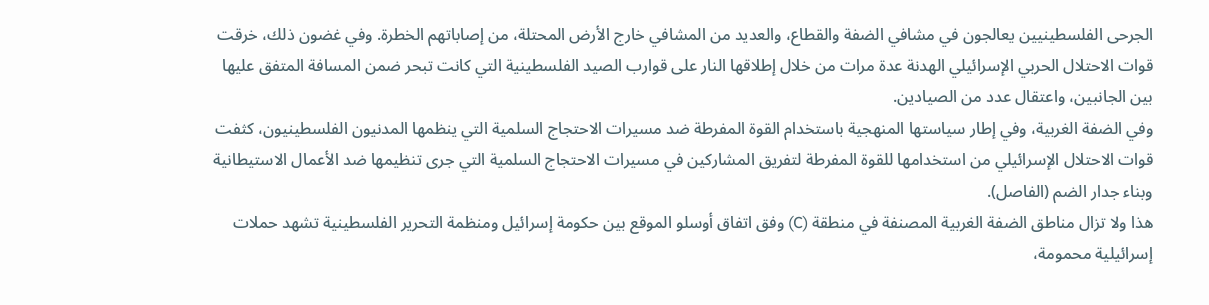الجرحى الفلسطينيين يعالجون في مشافي الضفة والقطاع، والعديد من المشافي خارج الأرض المحتلة، من إصاباتهم الخطرة. وفي غضون ذلك، خرقت قوات الاحتلال الحربي الإسرائيلي الهدنة عدة مرات من خلال إطلاقها النار على قوارب الصيد الفلسطينية التي كانت تبحر ضمن المسافة المتفق عليها بين الجانبين، واعتقال عدد من الصيادين.
وفي الضفة الغربية، وفي إطار سياستها المنهجية باستخدام القوة المفرطة ضد مسيرات الاحتجاج السلمية التي ينظمها المدنيون الفلسطينيون، كثفت قوات الاحتلال الإسرائيلي من استخدامها للقوة المفرطة لتفريق المشاركين في مسيرات الاحتجاج السلمية التي جرى تنظيمها ضد الأعمال الاستيطانية وبناء جدار الضم (الفاصل).
هذا ولا تزال مناطق الضفة الغربية المصنفة في منطقة (C) وفق اتفاق أوسلو الموقع بين حكومة إسرائيل ومنظمة التحرير الفلسطينية تشهد حملات إسرائيلية محمومة،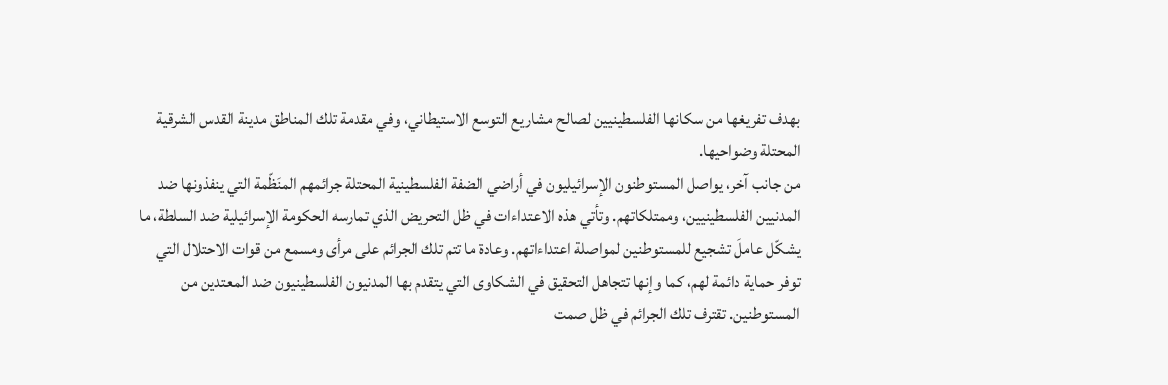بهدف تفريغها من سكانها الفلسطينيين لصالح مشاريع التوسع الاستيطاني، وفي مقدمة تلك المناطق مدينة القدس الشرقية المحتلة وضواحيها.
من جانب آخر، يواصل المستوطنون الإسرائيليون في أراضي الضفة الفلسطينية المحتلة جرائمهم المنَظّمة التي ينفذونها ضد المدنيين الفلسطينيين، وممتلكاتهم. وتأتي هذه الاعتداءات في ظل التحريض الذي تمارسه الحكومة الإسرائيلية ضد السلطة، ما يشكّل عاملَ تشجيع للمستوطنين لمواصلة اعتداءاتهم. وعادة ما تتم تلك الجرائم على مرأى ومسمع من قوات الاحتلال التي توفر حماية دائمة لهم، كما وإنها تتجاهل التحقيق في الشكاوى التي يتقدم بها المدنيون الفلسطينيون ضد المعتدين من المستوطنين. تقترف تلك الجرائم في ظل صمت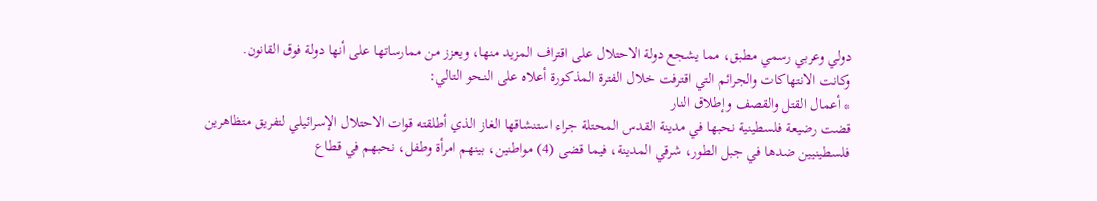دولي وعربي رسمي مطبق، مما يشجع دولة الاحتلال على اقتراف المزيد منها، ويعزز من ممارساتها على أنها دولة فوق القانون.
وكانت الانتهاكات والجرائم التي اقترفت خلال الفترة المذكورة أعلاه على النـحو التالي:
* أعمال القتل والقصف وإطلاق النار
قضت رضيعة فلسطينية نحبها في مدينة القدس المحتلة جراء استنشاقها الغاز الذي أطلقته قوات الاحتلال الإسرائيلي لتفريق متظاهرين فلسطينيين ضدها في جبل الطور، شرقي المدينة، فيما قضى (4) مواطنين، بينهم امرأة وطفل، نحبهم في قطاع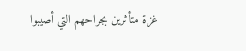غزة متأثرين بجراحهم التي أصيبوا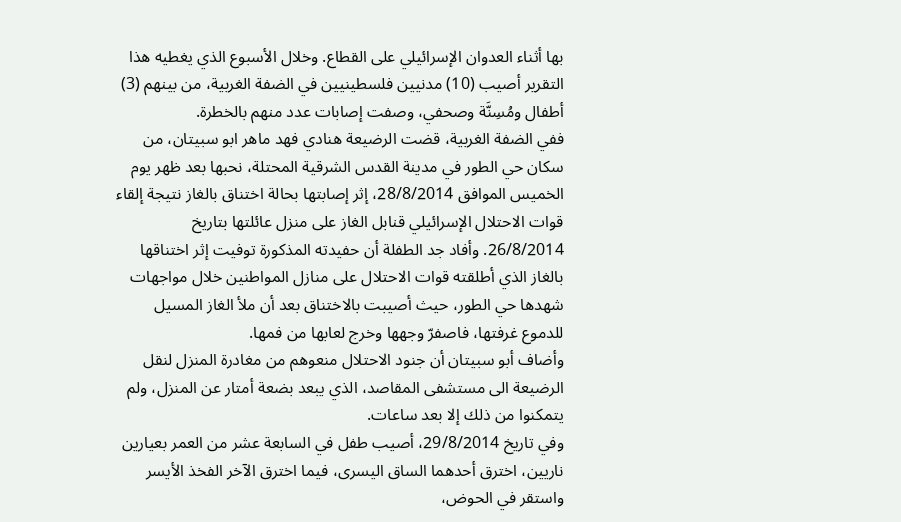بها أثناء العدوان الإسرائيلي على القطاع. وخلال الأسبوع الذي يغطيه هذا التقرير أصيب (10) مدنيين فلسطينيين في الضفة الغربية، من بينهم (3) أطفال ومُسِنَّة وصحفي، وصفت إصابات عدد منهم بالخطرة.
ففي الضفة الغربية، قضت الرضيعة هنادي فهد ماهر ابو سبيتان، من سكان حي الطور في مدينة القدس الشرقية المحتلة، نحبها بعد ظهر يوم الخميس الموافق 28/8/2014، إثر إصابتها بحالة اختناق بالغاز نتيجة إلقاء قوات الاحتلال الإسرائيلي قنابل الغاز على منزل عائلتها بتاريخ 26/8/2014. وأفاد جد الطفلة أن حفيدته المذكورة توفيت إثر اختناقها بالغاز الذي أطلقته قوات الاحتلال على منازل المواطنين خلال مواجهات شهدها حي الطور، حيث أصيبت بالاختناق بعد أن ملأ الغاز المسيل للدموع غرفتها، فاصفرّ وجهها وخرج لعابها من فمها.
وأضاف أبو سبيتان أن جنود الاحتلال منعوهم من مغادرة المنزل لنقل الرضيعة الى مستشفى المقاصد، الذي يبعد بضعة أمتار عن المنزل، ولم يتمكنوا من ذلك إلا بعد ساعات.
وفي تاريخ 29/8/2014، أصيب طفل في السابعة عشر من العمر بعيارين ناريين، اخترق أحدهما الساق اليسرى، فيما اخترق الآخر الفخذ الأيسر واستقر في الحوض،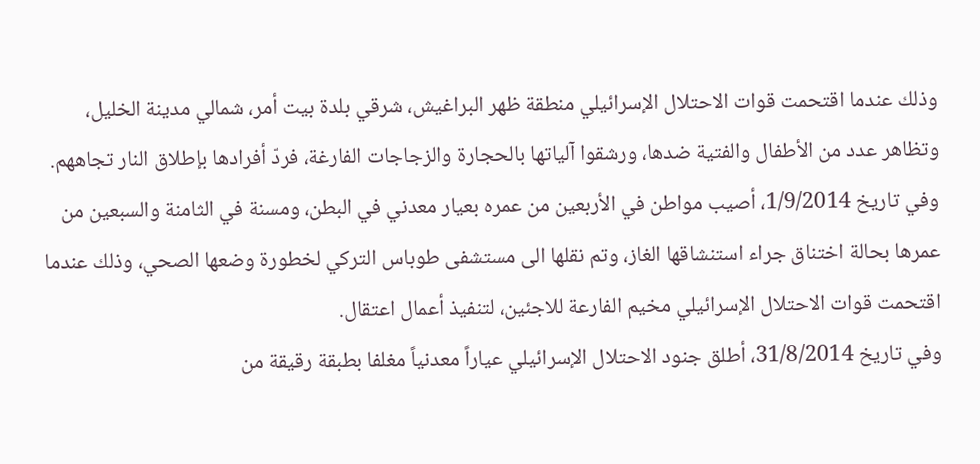وذلك عندما اقتحمت قوات الاحتلال الإسرائيلي منطقة ظهر البراغيش، شرقي بلدة بيت أمر، شمالي مدينة الخليل، وتظاهر عدد من الأطفال والفتية ضدها، ورشقوا آلياتها بالحجارة والزجاجات الفارغة، فردّ أفرادها بإطلاق النار تجاههم.
وفي تاريخ 1/9/2014، أصيب مواطن في الأربعين من عمره بعيار معدني في البطن، ومسنة في الثامنة والسبعين من عمرها بحالة اختناق جراء استنشاقها الغاز، وتم نقلها الى مستشفى طوباس التركي لخطورة وضعها الصحي، وذلك عندما اقتحمت قوات الاحتلال الإسرائيلي مخيم الفارعة للاجئين، لتنفيذ أعمال اعتقال.
وفي تاريخ 31/8/2014، أطلق جنود الاحتلال الإسرائيلي عياراً معدنياً مغلفا بطبقة رقيقة من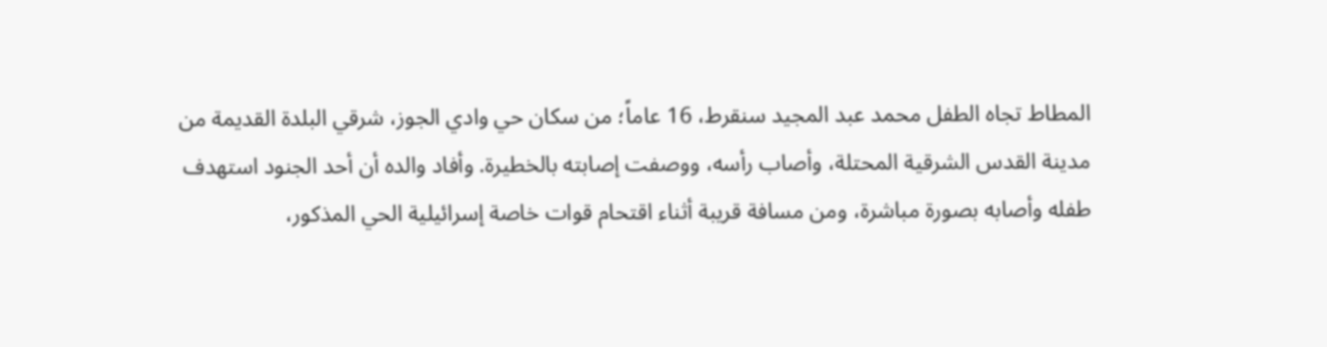المطاط تجاه الطفل محمد عبد المجيد سنقرط، 16 عاماً؛ من سكان حي وادي الجوز، شرقي البلدة القديمة من مدينة القدس الشرقية المحتلة، وأصاب رأسه، ووصفت إصابته بالخطيرة. وأفاد والده أن أحد الجنود استهدف طفله وأصابه بصورة مباشرة، ومن مسافة قريبة أثناء اقتحام قوات خاصة إسرائيلية الحي المذكور،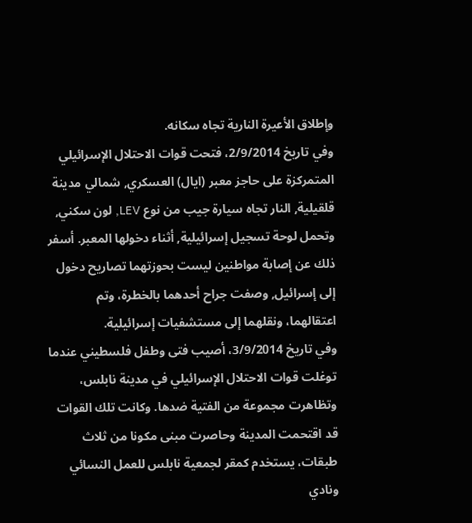وإطلاق الأعيرة النارية تجاه سكانه.
وفي تاريخ 2/9/2014، فتحت قوات الاحتلال الإسرائيلي المتمركزة على حاجز معبر (ايال) العسكري, شمالي مدينة قلقيلية, النار تجاه سيارة جيب من نوع LEV, لون سكني, وتحمل لوحة تسجيل إسرائيلية, أثناء دخولها المعبر. أسفر ذلك عن إصابة مواطنين ليست بحوزتهما تصاريح دخول إلى إسرائيل, وصفت جراح أحدهما بالخطرة، وتم اعتقالهما، ونقلهما إلى مستشفيات إسرائيلية.
وفي تاريخ 3/9/2014، أصيب فتى وطفل فلسطيني عندما توغلت قوات الاحتلال الإسرائيلي في مدينة نابلس، وتظاهرت مجموعة من الفتية ضدها. وكانت تلك القوات قد اقتحمت المدينة وحاصرت مبنى مكونا من ثلاث طبقات، يستخدم كمقر لجمعية نابلس للعمل النسائي ونادي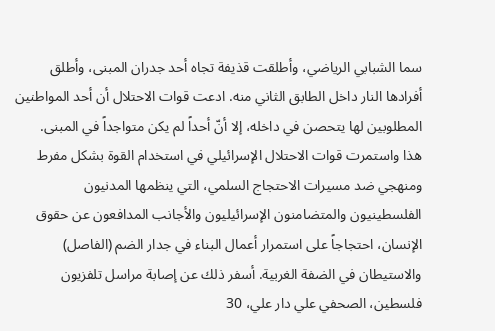سما الشبابي الرياضي، وأطلقت قذيفة تجاه أحد جدران المبنى، وأطلق أفرادها النار داخل الطابق الثاني منه. ادعت قوات الاحتلال أن أحد المواطنين المطلوبين لها يتحصن في داخله، إلا أنّ أحداً لم يكن متواجداً في المبنى.
هذا واستمرت قوات الاحتلال الإسرائيلي في استخدام القوة بشكل مفرط ومنهجي ضد مسيرات الاحتجاج السلمي، التي ينظمها المدنيون الفلسطينيون والمتضامنون الإسرائيليون والأجانب المدافعون عن حقوق الإنسان، احتجاجاً على استمرار أعمال البناء في جدار الضم (الفاصل) والاستيطان في الضفة الغربية. أسفر ذلك عن إصابة مراسل تلفزيون فلسطين، الصحفي علي دار علي، 30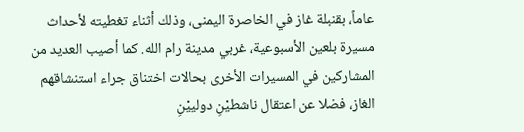عاماً، بقنبلة غاز في الخاصرة اليمنى، وذلك أثناء تغطيته لأحداث مسيرة بلعين الأسبوعية، غربي مدينة رام الله. كما أصيب العديد من المشاركين في المسيرات الأخرى بحالات اختناق جراء استنشاقهم الغاز، فضلا عن اعتقال ناشطيْنِ دولييْنِ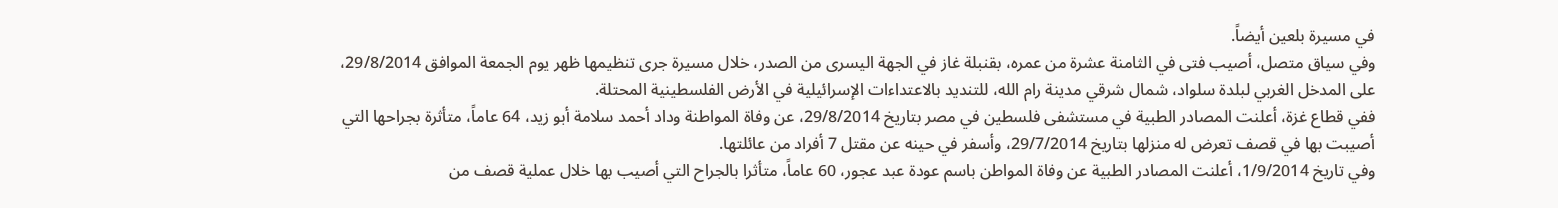في مسيرة بلعين أيضاً.
وفي سياق متصل، أصيب فتى في الثامنة عشرة من عمره، بقنبلة غاز في الجهة اليسرى من الصدر، خلال مسيرة جرى تنظيمها ظهر يوم الجمعة الموافق 29/8/2014، على المدخل الغربي لبلدة سلواد، شمال شرقي مدينة رام الله، للتنديد بالاعتداءات الإسرائيلية في الأرض الفلسطينية المحتلة.
ففي قطاع غزة، أعلنت المصادر الطبية في مستشفى فلسطين في مصر بتاريخ 29/8/2014، عن وفاة المواطنة وداد أحمد سلامة أبو زيد، 64 عاماً، متأثرة بجراحها التي أصيبت بها في قصف تعرض له منزلها بتاريخ 29/7/2014، وأسفر في حينه عن مقتل 7 أفراد من عائلتها.
وفي تاريخ 1/9/2014، أعلنت المصادر الطبية عن وفاة المواطن باسم عودة عبد عجور، 60 عاماً، متأثرا بالجراح التي أصيب بها خلال عملية قصف من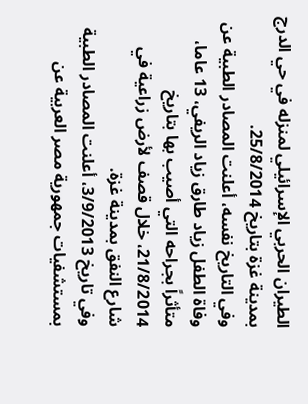الطيران الحربي الإسرائيلي لمنزله في حي الدرج بمدينة غزة بتاريخ 25/8/2014.
وفي التاريخ نفسه، أعلنت المصادر الطبية عن وفاة الطفل زياد طارق زياد الريفي، 13 عاما، متأثراً بجراحه التي أصيب بها بتاريخ 21/8/2014، خلال قصف لأرض زراعية في شارع النفق بمدينة غزة.
وفي تاريخ 3/9/2013، أعلنت المصادر الطبية بمستشفيات جمهورية مصر العربية عن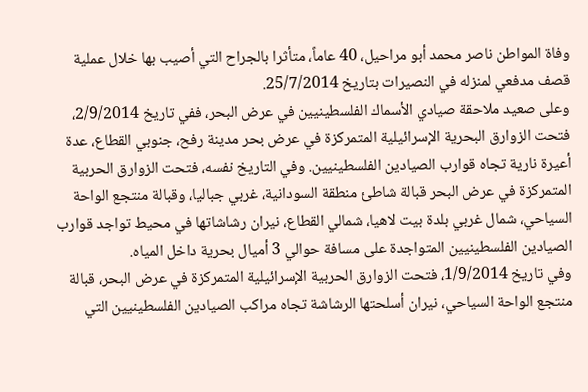وفاة المواطن ناصر محمد أبو مراحيل، 40 عاماً، متأثرا بالجراح التي أصيب بها خلال عملية قصف مدفعي لمنزله في النصيرات بتاريخ 25/7/2014.
وعلى صعيد ملاحقة صيادي الأسماك الفلسطينيين في عرض البحر، ففي تاريخ 2/9/2014، فتحت الزوارق البحرية الإسرائيلية المتمركزة في عرض بحر مدينة رفح، جنوبي القطاع، عدة أعيرة نارية تجاه قوارب الصيادين الفلسطينيين. وفي التاريخ نفسه، فتحت الزوارق الحربية المتمركزة في عرض البحر قبالة شاطئ منطقة السودانية، غربي جباليا، وقبالة منتجع الواحة السياحي، شمال غربي بلدة بيت لاهيا، شمالي القطاع، نيران رشاشاتها في محيط تواجد قوارب الصيادين الفلسطينيين المتواجدة على مسافة حوالي 3 أميال بحرية داخل المياه.
وفي تاريخ 1/9/2014، فتحت الزوارق الحربية الإسرائيلية المتمركزة في عرض البحر، قبالة منتجع الواحة السياحي، نيران أسلحتها الرشاشة تجاه مراكب الصيادين الفلسطينيين التي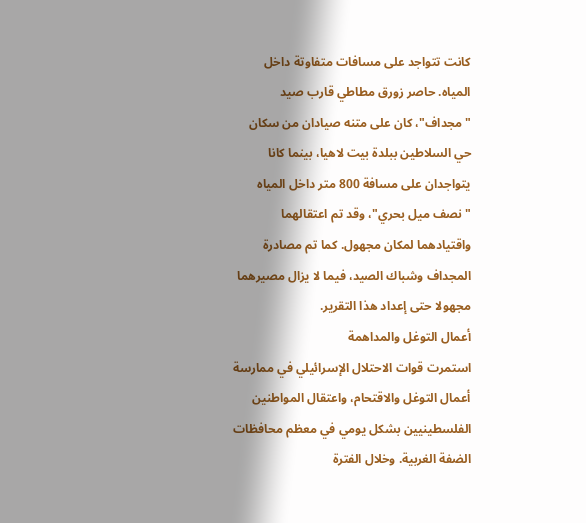كانت تتواجد على مسافات متفاوتة داخل المياه. حاصر زورق مطاطي قارب صيد "مجداف"، كان على متنه صيادان من سكان حي السلاطين ببلدة بيت لاهيا، بينما كانا يتواجدان على مسافة 800 متر داخل المياه "نصف ميل بحري"، وقد تم اعتقالهما واقتيادهما لمكان مجهول. كما تم مصادرة المجداف وشباك الصيد، فيما لا يزال مصيرهما مجهولا حتى إعداد هذا التقرير.
أعمال التوغل والمداهمة
استمرت قوات الاحتلال الإسرائيلي في ممارسة أعمال التوغل والاقتحام، واعتقال المواطنين الفلسطينيين بشكل يومي في معظم محافظات الضفة الغربية. وخلال الفترة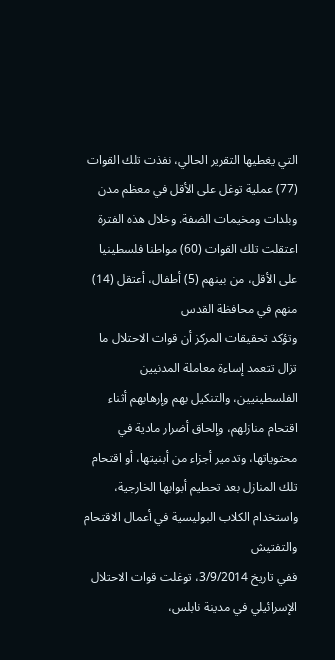التي يغطيها التقرير الحالي، نفذت تلك القوات (77) عملية توغل على الأقل في معظم مدن وبلدات ومخيمات الضفة. وخلال هذه الفترة اعتقلت تلك القوات (60) مواطنا فلسطينيا على الأقل، من بينهم (5) أطفال، أعتقل (14) منهم في محافظة القدس
وتؤكد تحقيقات المركز أن قوات الاحتلال ما تزال تتعمد إساءة معاملة المدنيين الفلسطينيين، والتنكيل بهم وإرهابهم أثناء اقتحام منازلهم، وإلحاق أضرار مادية في محتوياتها، وتدمير أجزاء من أبنيتها، أو اقتحام تلك المنازل بعد تحطيم أبوابها الخارجية، واستخدام الكلاب البوليسية في أعمال الاقتحام والتفتيش
ففي تاريخ 3/9/2014، توغلت قوات الاحتلال الإسرائيلي في مدينة نابلس،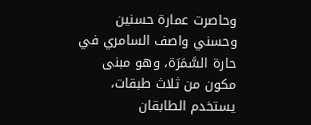وحاصرت عمارة حسنين وحسني واصف السامري في حارة السَّمَرَة، وهو مبنى مكون من ثلاث طبقات، يستخدم الطابقان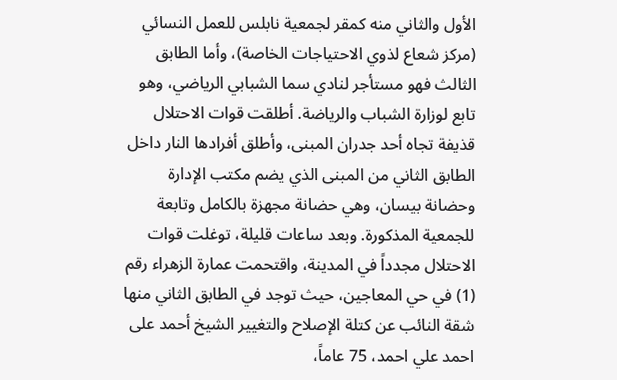الأول والثاني منه كمقر لجمعية نابلس للعمل النسائي (مركز شعاع لذوي الاحتياجات الخاصة)، وأما الطابق الثالث فهو مستأجر لنادي سما الشبابي الرياضي، وهو تابع لوزارة الشباب والرياضة. أطلقت قوات الاحتلال قذيفة تجاه أحد جدران المبنى، وأطلق أفرادها النار داخل الطابق الثاني من المبنى الذي يضم مكتب الإدارة وحضانة بيسان، وهي حضانة مجهزة بالكامل وتابعة للجمعية المذكورة. وبعد ساعات قليلة، توغلت قوات الاحتلال مجدداً في المدينة، واقتحمت عمارة الزهراء رقم (1) في حي المعاجين، حيث توجد في الطابق الثاني منها شقة النائب عن كتلة الإصلاح والتغيير الشيخ أحمد على احمد علي احمد، 75 عاماً،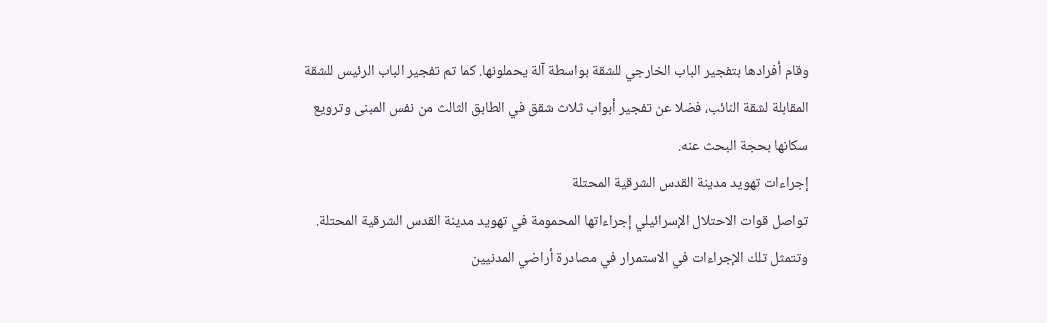وقام أفرادها بتفجير الباب الخارجي للشقة بواسطة آلة يحملونها. كما تم تفجير الباب الرئيس للشقة المقابلة لشقة النائب، فضلا عن تفجير أبواب ثلاث شقق في الطابق الثالث من نفس المبنى وترويع سكانها بحجة البحث عنه.
إجراءات تهويد مدينة القدس الشرقية المحتلة
تواصل قوات الاحتلال الإسرائيلي إجراءاتها المحمومة في تهويد مدينة القدس الشرقية المحتلة. وتتمثل تلك الإجراءات في الاستمرار في مصادرة أراضي المدنيين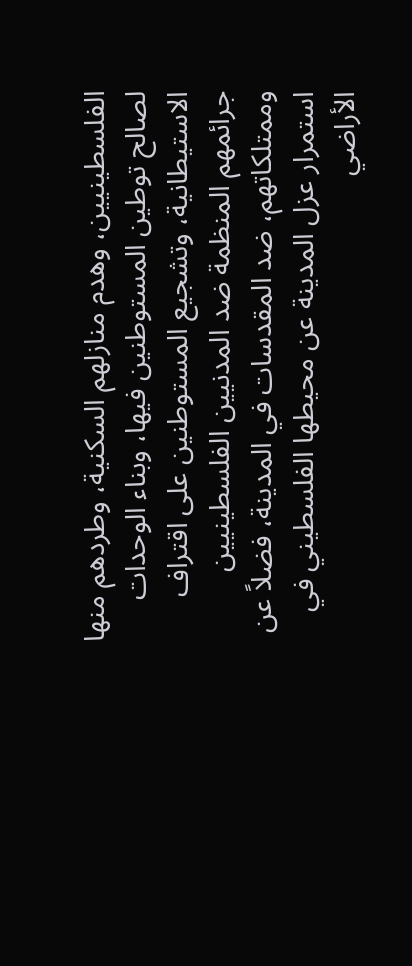الفلسطينيين، وهدم منازلهم السكنية، وطردهم منها لصالح توطين المستوطنين فيها، وبناء الوحدات الاستيطانية، وتشجيع المستوطنين على اقتراف جرائمهم المنظمة ضد المدنيين الفلسطينيين وممتلكاتهم، ضد المقدسات في المدينة، فضلاً عن استمرار عزل المدينة عن محيطها الفلسطيني في الأراضي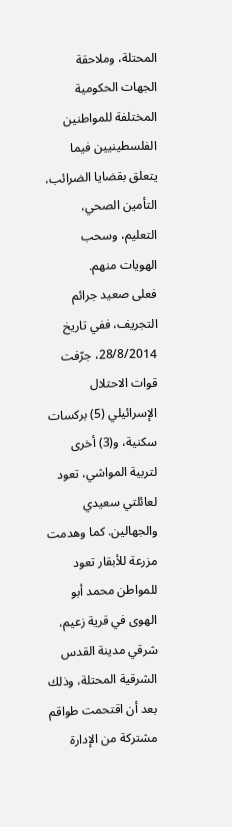المحتلة، وملاحقة الجهات الحكومية المختلفة للمواطنين الفلسطينيين فيما يتعلق بقضايا الضرائب، التأمين الصحي، التعليم، وسحب الهويات منهم.
فعلى صعيد جرائم التجريف، ففي تاريخ 28/8/2014، جرّفت قوات الاحتلال الإسرائيلي (5) بركسات سكنية، و(3) أخرى لتربية المواشي، تعود لعائلتي سعيدي والجهالين. كما وهدمت مزرعة للأبقار تعود للمواطن محمد أبو الهوى في قرية زعيم، شرقي مدينة القدس الشرقية المحتلة، وذلك بعد أن اقتحمت طواقم مشتركة من الإدارة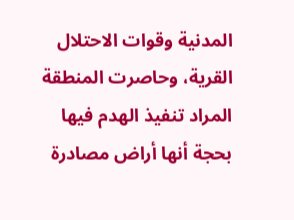المدنية وقوات الاحتلال القرية، وحاصرت المنطقة المراد تنفيذ الهدم فيها بحجة أنها أراض مصادرة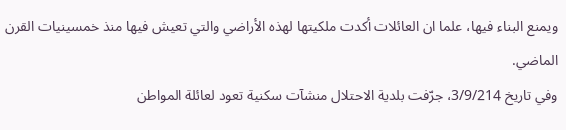ويمنع البناء فيها، علما ان العائلات أكدت ملكيتها لهذه الأراضي والتي تعيش فيها منذ خمسينيات القرن الماضي.
وفي تاريخ 3/9/214، جرّفت بلدية الاحتلال منشآت سكنية تعود لعائلة المواطن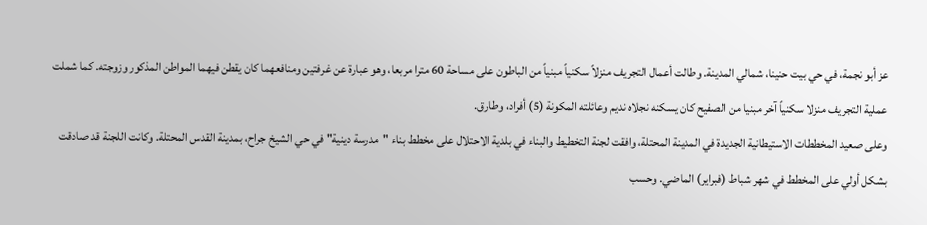عز أبو نجمة، في حي بيت حنينا، شمالي المدينة. وطالت أعمال التجريف منزلاً سكنياً مبنياً من الباطون على مساحة 60 مترا مربعا، وهو عبارة عن غرفتين ومنافعهما كان يقطن فيهما المواطن المذكور وزوجته. كما شملت عملية التجريف منزلا سكنياً آخر مبنيا من الصفيح كان يسكنه نجلاه نديم وعائلته المكونة (5) أفراد، وطارق.
وعلى صعيد المخططات الاستيطانية الجديدة في المدينة المحتلة، وافقت لجنة التخطيط والبناء في بلدية الاحتلال على مخطط بناء "مدرسة دينية" في حي الشيخ جراح، بمدينة القدس المحتلة. وكانت اللجنة قد صادقت بشكل أولي على المخطط في شهر شباط (فبراير) الماضي. وحسب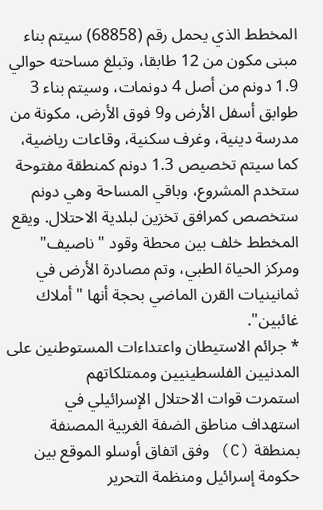المخطط الذي يحمل رقم (68858) سيتم بناء مبنى مكون من 12 طابقا، وتبلغ مساحته حوالي 1.9 دونم من أصل 4 دونمات، وسيتم بناء 3 طوابق أسفل الأرض و9 فوق الأرض، مكونة من مدرسة دينية، وغرف سكنية، وقاعات رياضية، كما سيتم تخصيص 1.3 دونم كمنطقة مفتوحة ستخدم المشروع، وباقي المساحة وهي دونم ستخصص كمرافق تخزين لبلدية الاحتلال. ويقع المخطط خلف بين محطة وقود "ناصيف" ومركز الحياة الطبي، وتم مصادرة الأرض في ثمانينيات القرن الماضي بحجة أنها "أملاك غائبين".
* جرائم الاستيطان واعتداءات المستوطنين على المدنيين الفلسطينيين وممتلكاتهم
استمرت قوات الاحتلال الإسرائيلي في استهداف مناطق الضفة الغربية المصنفة بمنطقة (C) وفق اتفاق أوسلو الموقع بين حكومة إسرائيل ومنظمة التحرير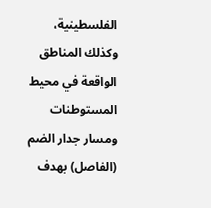الفلسطينية، وكذلك المناطق الواقعة في محيط المستوطنات ومسار جدار الضم (الفاصل) بهدف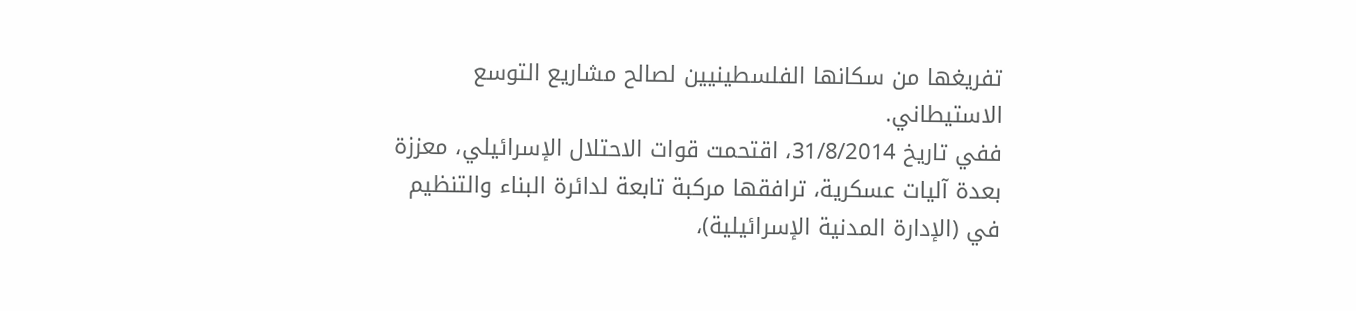تفريغها من سكانها الفلسطينيين لصالح مشاريع التوسع الاستيطاني.
ففي تاريخ 31/8/2014، اقتحمت قوات الاحتلال الإسرائيلي، معززة بعدة آليات عسكرية، ترافقها مركبة تابعة لدائرة البناء والتنظيم في (الإدارة المدنية الإسرائيلية)،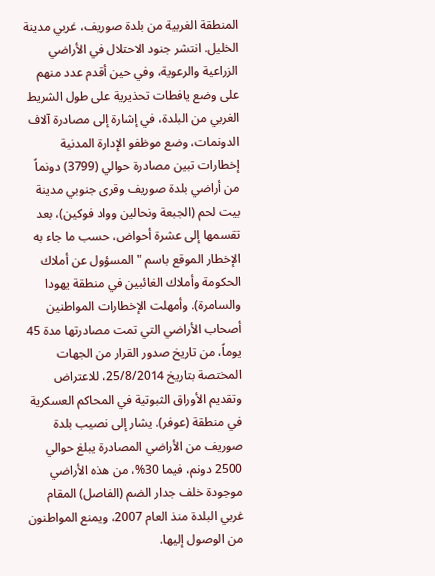المنطقة الغربية من بلدة صوريف، غربي مدينة الخليل. انتشر جنود الاحتلال في الأراضي الزراعية والرعوية، وفي حين أقدم عدد منهم على وضع يافطات تحذيرية على طول الشريط الغربي من البلدة، في إشارة إلى مصادرة آلاف الدونمات، وضع موظفو الإدارة المدنية إخطارات تبين مصادرة حوالي (3799) دونماً من أراضي بلدة صوريف وقرى جنوبي مدينة بيت لحم (الجبعة ونحالين وواد فوكين)، بعد تقسمها إلى عشرة أحواض، حسب ما جاء به الإخطار الموقع باسم "المسؤول عن أملاك الحكومة وأملاك الغائبين في منطقة يهودا والسامرة). وأمهلت الإخطارات المواطنين أصحاب الأراضي التي تمت مصادرتها مدة 45 يوماً، من تاريخ صدور القرار من الجهات المختصة بتاريخ 25/8/2014، للاعتراض وتقديم الأوراق الثبوتية في المحاكم العسكرية في منطقة (عوفر). يشار إلى نصيب بلدة صوريف من الأراضي المصادرة يبلغ حوالي 2500 دونم، فيما 30%، من هذه الأراضي موجودة خلف جدار الضم (الفاصل) المقام غربي البلدة منذ العام 2007، ويمنع المواطنون من الوصول إليها.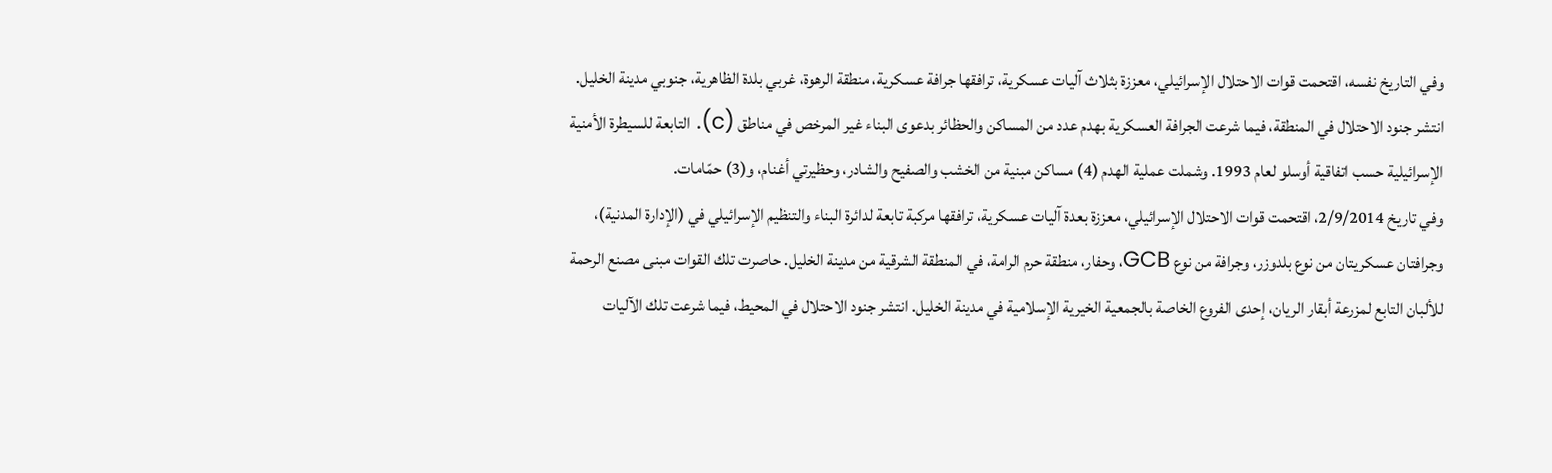وفي التاريخ نفسه، اقتحمت قوات الاحتلال الإسرائيلي، معززة بثلاث آليات عسكرية، ترافقها جرافة عسكرية، منطقة الرهوة، غربي بلدة الظاهرية، جنوبي مدينة الخليل. انتشر جنود الاحتلال في المنطقة، فيما شرعت الجرافة العسكرية بهدم عدد من المساكن والحظائر بدعوى البناء غير المرخص في مناطق (c). التابعة للسيطرة الأمنية الإسرائيلية حسب اتفاقية أوسلو لعام 1993. وشملت عملية الهدم (4) مساكن مبنية من الخشب والصفيح والشادر، وحظيرتي أغنام، و(3) حمّامات.
وفي تاريخ 2/9/2014، اقتحمت قوات الاحتلال الإسرائيلي، معززة بعدة آليات عسكرية، ترافقها مركبة تابعة لدائرة البناء والتنظيم الإسرائيلي في (الإدارة المدنية)، وجرافتان عسكريتان من نوع بلدوزر، وجرافة من نوع GCB، وحفار، منطقة حرم الرامة، في المنطقة الشرقية من مدينة الخليل. حاصرت تلك القوات مبنى مصنع الرحمة للألبان التابع لمزرعة أبقار الريان، إحدى الفروع الخاصة بالجمعية الخيرية الإسلامية في مدينة الخليل. انتشر جنود الاحتلال في المحيط، فيما شرعت تلك الآليات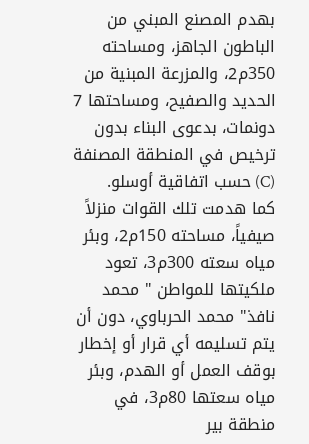بهدم المصنع المبني من الباطون الجاهز، ومساحته 350م2، والمزرعة المبنية من الحديد والصفيح، ومساحتها 7 دونمات، بدعوى البناء بدون ترخيص في المنطقة المصنفة (C) حسب اتفاقية أوسلو.
كما هدمت تلك القوات منزلاً صيفياً، مساحته 150م2، وبئر مياه سعته 300م3، تعود ملكيتها للمواطن " محمد نافذ" محمد الحرباوي، دون أن يتم تسليمه أي قرار أو إخطار بوقف العمل أو الهدم، وبئر مياه سعتها 80م3، في منطقة بير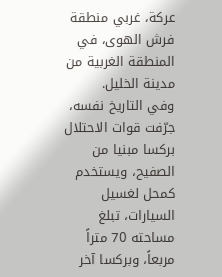عركة، غربي منطقة فرش الهوى، في المنطقة الغربية من مدينة الخليل.
وفي التاريخ نفسه، جرّفت قوات الاحتلال بركسا مبنيا من الصفيح، ويستخدم كمحل لغسيل السيارات، تبلغ مساحته 70 متراً مربعاً، وبركسا آخر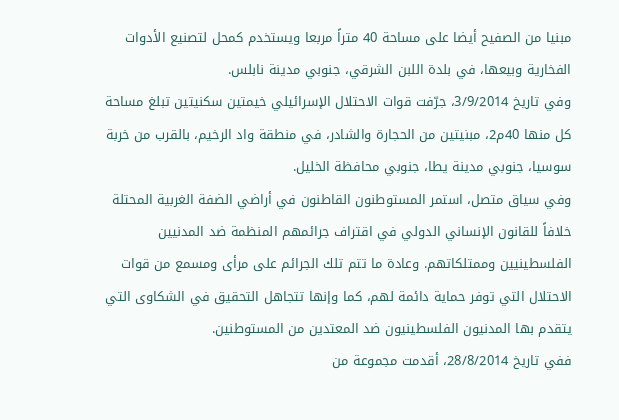مبنيا من الصفيح أيضا على مساحة 40 متراً مربعا ويستخدم كمحل لتصنيع الأدوات الفخارية وبيعها، في بلدة اللبن الشرقي، جنوبي مدينة نابلس.
وفي تاريخ 3/9/2014، جرّفت قوات الاحتلال الإسرائيلي خيمتين سكنيتين تبلغ مساحة كل منها 40م2، مبنيتين من الحجارة والشادر، في منطقة واد الرخيم، بالقرب من خربة سوسيا، جنوبي مدينة يطا، جنوبي محافظة الخليل.
وفي سياق متصل، استمر المستوطنون القاطنون في أراضي الضفة الغربية المحتلة خلافاً للقانون الإنساني الدولي في اقتراف جرائمهم المنظمة ضد المدنيين الفلسطينيين وممتلكاتهم. وعادة ما تتم تلك الجرائم على مرأى ومسمع من قوات الاحتلال التي توفر حماية دائمة لهم، كما وإنها تتجاهل التحقيق في الشكاوى التي يتقدم بها المدنيون الفلسطينيون ضد المعتدين من المستوطنين.
ففي تاريخ 28/8/2014، أقدمت مجموعة من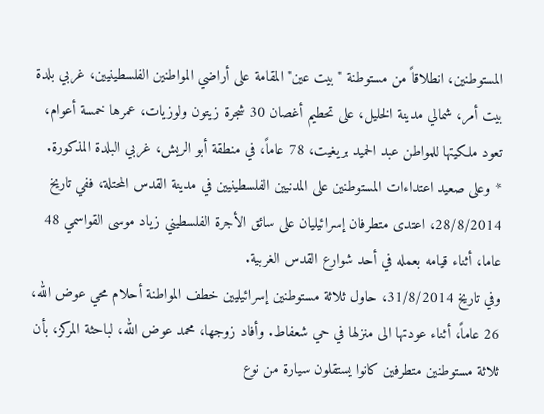المستوطنين، انطلاقاً من مستوطنة "بيت عين" المقامة على أراضي المواطنين الفلسطينيين، غربي بلدة بيت أمر، شمالي مدينة الخليل، على تحطيم أغصان 30 شجرة زيتون ولوزيات، عمرها خمسة أعوام، تعود ملكيتها للمواطن عبد الحميد بريغيت، 78 عاماً، في منطقة أبو الريش، غربي البلدة المذكورة.
* وعلى صعيد اعتداءات المستوطنين على المدنيين الفلسطينيين في مدينة القدس المحتلة، ففي تاريخ 28/8/2014، اعتدى متطرفان إسرائيليان على سائق الأجرة الفلسطيني زياد موسى القواسمي 48 عاما، أثناء قيامه بعمله في أحد شوارع القدس الغربية.
وفي تاريخ 31/8/2014، حاول ثلاثة مستوطنين إسرائيليين خطف المواطنة أحلام محي عوض الله، 26 عاماً، أثناء عودتها الى منزلها في حي شعفاط. وأفاد زوجها، محمد عوض الله، لباحثة المركز، بأن ثلاثة مستوطنين متطرفين كانوا يستقلون سيارة من نوع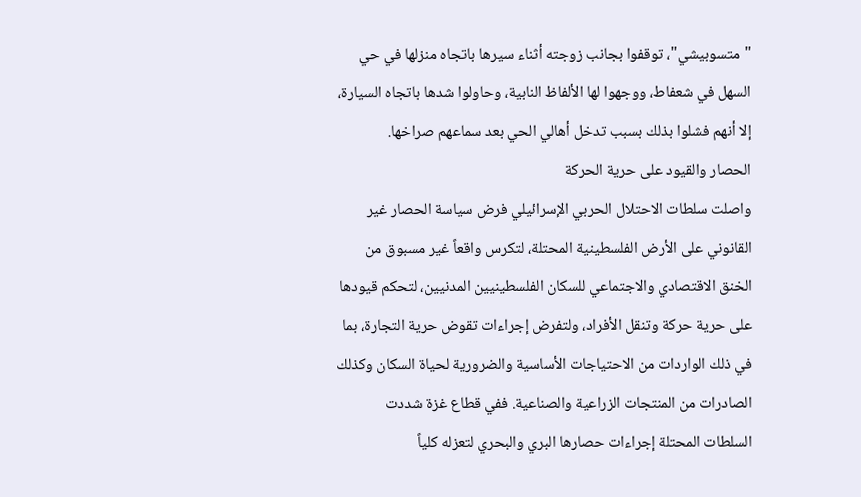"متسوبيشي"، توقفوا بجانب زوجته أثناء سيرها باتجاه منزلها في حي السهل في شعفاط، ووجهوا لها الألفاظ النابية، وحاولوا شدها باتجاه السيارة، إلا أنهم فشلوا بذلك بسبب تدخل أهالي الحي بعد سماعهم صراخها.
الحصار والقيود على حرية الحركة
واصلت سلطات الاحتلال الحربي الإسرائيلي فرض سياسة الحصار غير القانوني على الأرض الفلسطينية المحتلة، لتكرس واقعاً غير مسبوق من الخنق الاقتصادي والاجتماعي للسكان الفلسطينيين المدنيين، لتحكم قيودها على حرية حركة وتنقل الأفراد، ولتفرض إجراءات تقوض حرية التجارة، بما في ذلك الواردات من الاحتياجات الأساسية والضرورية لحياة السكان وكذلك الصادرات من المنتجات الزراعية والصناعية. ففي قطاع غزة شددت السلطات المحتلة إجراءات حصارها البري والبحري لتعزله كلياً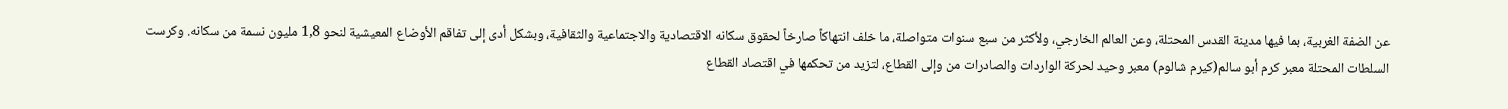عن الضفة الغربية، بما فيها مدينة القدس المحتلة، وعن العالم الخارجي، ولأكثر من سبع سنوات متواصلة، ما خلف انتهاكاً صارخاً لحقوق سكانه الاقتصادية والاجتماعية والثقافية، وبشكل أدى إلى تفاقم الأوضاع المعيشية لنحو 1,8 مليون نسمة من سكانه. وكرست السلطات المحتلة معبر كرم أبو سالم(كيرم شالوم) معبر وحيد لحركة الواردات والصادرات من وإلى القطاع، لتزيد من تحكمها في اقتصاد القطاع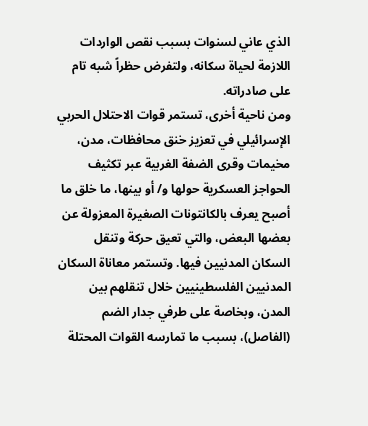الذي عاني لسنوات بسبب نقص الواردات اللازمة لحياة سكانه، ولتفرض حظراً شبه تام على صادراته.
ومن ناحية أخرى، تستمر قوات الاحتلال الحربي الإسرائيلي في تعزيز خنق محافظات، مدن، مخيمات وقرى الضفة الغربية عبر تكثيف الحواجز العسكرية حولها و/ أو بينها، ما خلق ما أصبح يعرف بالكانتونات الصغيرة المعزولة عن بعضها البعض، والتي تعيق حركة وتنقل السكان المدنيين فيها. وتستمر معاناة السكان المدنيين الفلسطينيين خلال تنقلهم بين المدن، وبخاصة على طرفي جدار الضم (الفاصل)، بسبب ما تمارسه القوات المحتلة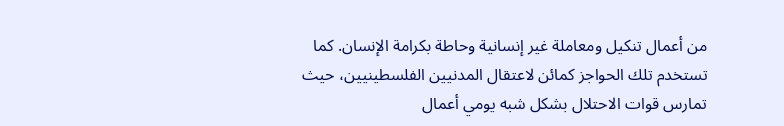من أعمال تنكيل ومعاملة غير إنسانية وحاطة بكرامة الإنسان. كما تستخدم تلك الحواجز كمائن لاعتقال المدنيين الفلسطينيين، حيث تمارس قوات الاحتلال بشكل شبه يومي أعمال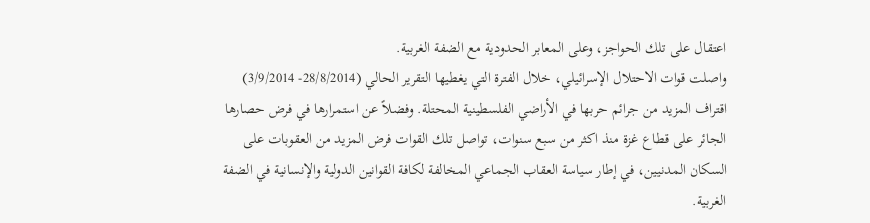اعتقال على تلك الحواجز، وعلى المعابر الحدودية مع الضفة الغربية.
واصلت قوات الاحتلال الإسرائيلي، خلال الفترة التي يغطيها التقرير الحالي (28/8/2014- 3/9/2014) اقتراف المزيد من جرائم حربها في الأراضي الفلسطينية المحتلة. وفضلاً عن استمرارها في فرض حصارها الجائر على قطاع غزة منذ اكثر من سبع سنوات، تواصل تلك القوات فرض المزيد من العقوبات على السكان المدنيين، في إطار سياسة العقاب الجماعي المخالفة لكافة القوانين الدولية والإنسانية في الضفة الغربية.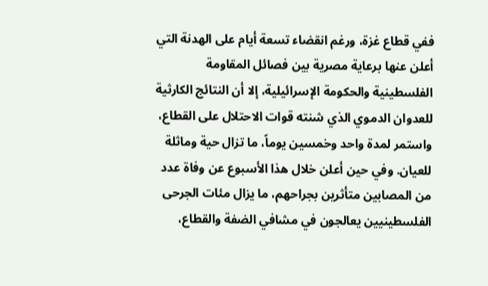ففي قطاع غزة، ورغم انقضاء تسعة أيام على الهدنة التي أعلن عنها برعاية مصرية بين فصائل المقاومة الفلسطينية والحكومة الإسرائيلية، إلا أن النتائج الكارثية للعدوان الدموي الذي شنته قوات الاحتلال على القطاع، واستمر لمدة واحد وخمسين يوماً، ما تزال حية وماثلة للعيان. وفي حين أعلن خلال هذا الأسبوع عن وفاة عدد من المصابين متأثرين بجراحهم، ما يزال مئات الجرحى الفلسطينيين يعالجون في مشافي الضفة والقطاع،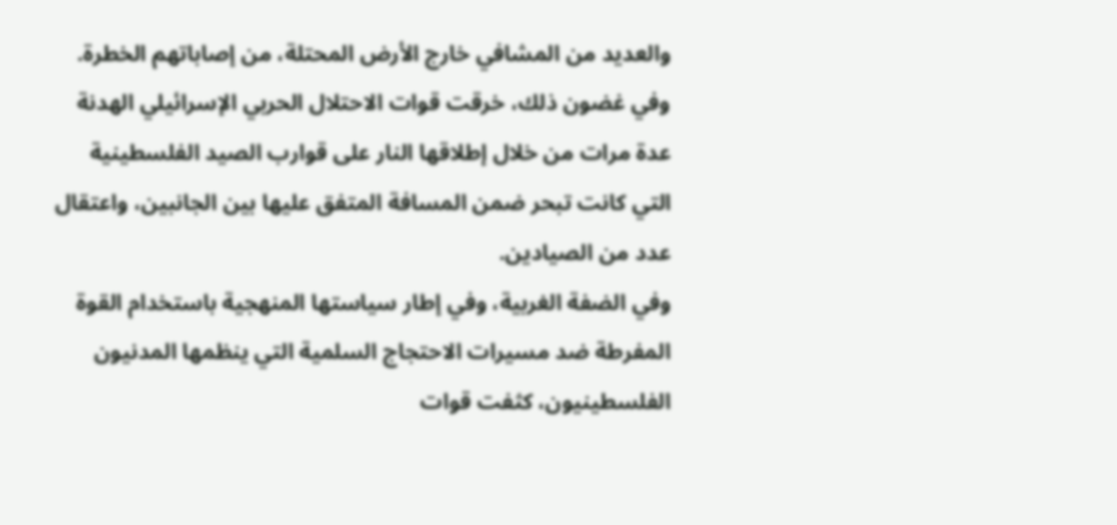والعديد من المشافي خارج الأرض المحتلة، من إصاباتهم الخطرة. وفي غضون ذلك، خرقت قوات الاحتلال الحربي الإسرائيلي الهدنة عدة مرات من خلال إطلاقها النار على قوارب الصيد الفلسطينية التي كانت تبحر ضمن المسافة المتفق عليها بين الجانبين، واعتقال عدد من الصيادين.
وفي الضفة الغربية، وفي إطار سياستها المنهجية باستخدام القوة المفرطة ضد مسيرات الاحتجاج السلمية التي ينظمها المدنيون الفلسطينيون، كثفت قوات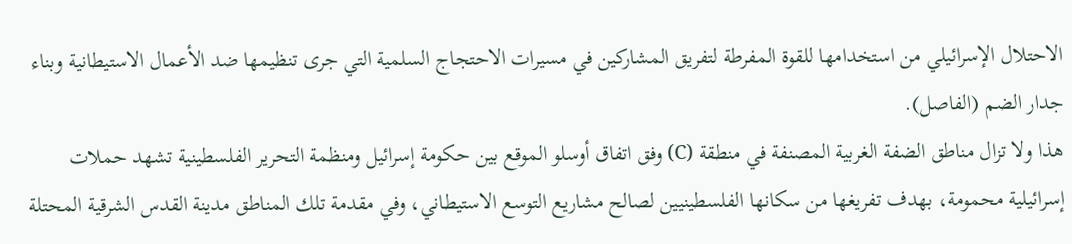الاحتلال الإسرائيلي من استخدامها للقوة المفرطة لتفريق المشاركين في مسيرات الاحتجاج السلمية التي جرى تنظيمها ضد الأعمال الاستيطانية وبناء جدار الضم (الفاصل).
هذا ولا تزال مناطق الضفة الغربية المصنفة في منطقة (C) وفق اتفاق أوسلو الموقع بين حكومة إسرائيل ومنظمة التحرير الفلسطينية تشهد حملات إسرائيلية محمومة، بهدف تفريغها من سكانها الفلسطينيين لصالح مشاريع التوسع الاستيطاني، وفي مقدمة تلك المناطق مدينة القدس الشرقية المحتلة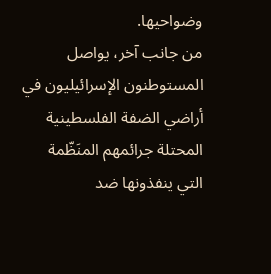وضواحيها.
من جانب آخر، يواصل المستوطنون الإسرائيليون في أراضي الضفة الفلسطينية المحتلة جرائمهم المنَظّمة التي ينفذونها ضد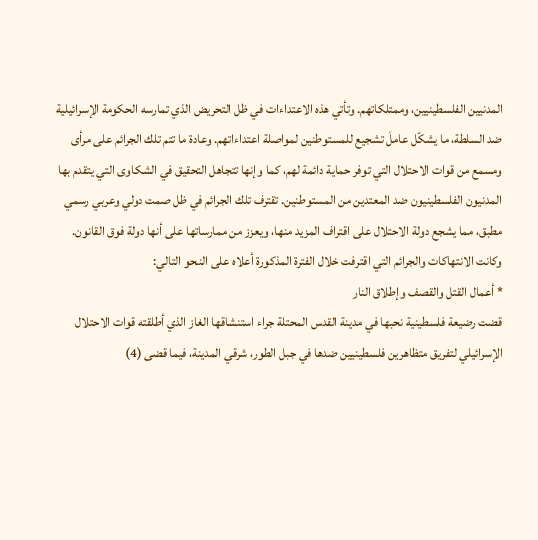المدنيين الفلسطينيين، وممتلكاتهم. وتأتي هذه الاعتداءات في ظل التحريض الذي تمارسه الحكومة الإسرائيلية ضد السلطة، ما يشكّل عاملَ تشجيع للمستوطنين لمواصلة اعتداءاتهم. وعادة ما تتم تلك الجرائم على مرأى ومسمع من قوات الاحتلال التي توفر حماية دائمة لهم، كما وإنها تتجاهل التحقيق في الشكاوى التي يتقدم بها المدنيون الفلسطينيون ضد المعتدين من المستوطنين. تقترف تلك الجرائم في ظل صمت دولي وعربي رسمي مطبق، مما يشجع دولة الاحتلال على اقتراف المزيد منها، ويعزز من ممارساتها على أنها دولة فوق القانون.
وكانت الانتهاكات والجرائم التي اقترفت خلال الفترة المذكورة أعلاه على النـحو التالي:
* أعمال القتل والقصف وإطلاق النار
قضت رضيعة فلسطينية نحبها في مدينة القدس المحتلة جراء استنشاقها الغاز الذي أطلقته قوات الاحتلال الإسرائيلي لتفريق متظاهرين فلسطينيين ضدها في جبل الطور، شرقي المدينة، فيما قضى (4)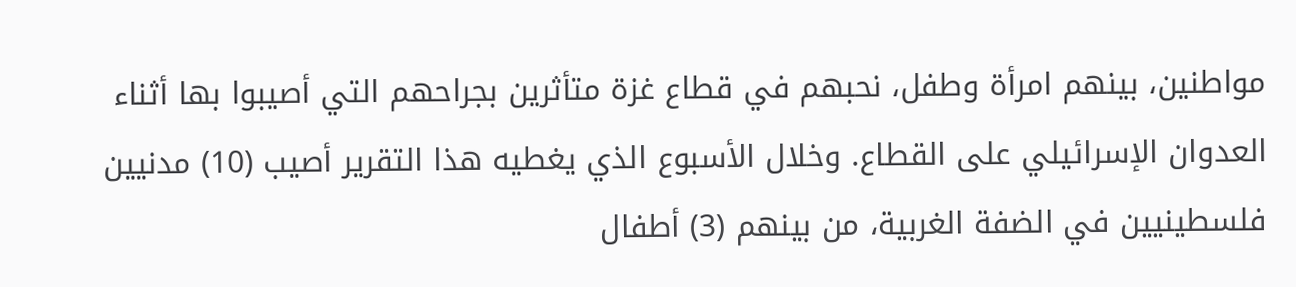مواطنين، بينهم امرأة وطفل، نحبهم في قطاع غزة متأثرين بجراحهم التي أصيبوا بها أثناء العدوان الإسرائيلي على القطاع. وخلال الأسبوع الذي يغطيه هذا التقرير أصيب (10) مدنيين فلسطينيين في الضفة الغربية، من بينهم (3) أطفال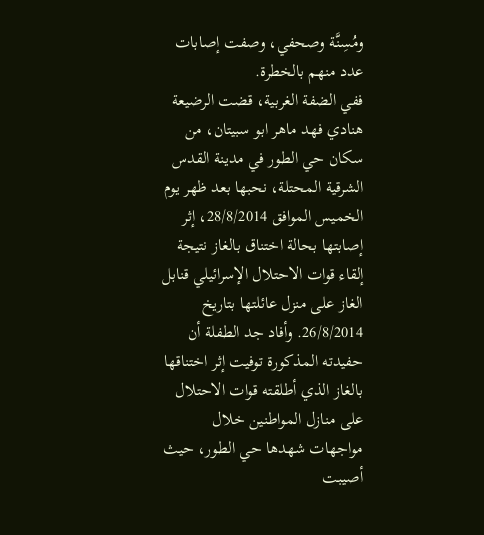ومُسِنَّة وصحفي، وصفت إصابات عدد منهم بالخطرة.
ففي الضفة الغربية، قضت الرضيعة هنادي فهد ماهر ابو سبيتان، من سكان حي الطور في مدينة القدس الشرقية المحتلة، نحبها بعد ظهر يوم الخميس الموافق 28/8/2014، إثر إصابتها بحالة اختناق بالغاز نتيجة إلقاء قوات الاحتلال الإسرائيلي قنابل الغاز على منزل عائلتها بتاريخ 26/8/2014. وأفاد جد الطفلة أن حفيدته المذكورة توفيت إثر اختناقها بالغاز الذي أطلقته قوات الاحتلال على منازل المواطنين خلال مواجهات شهدها حي الطور، حيث أصيبت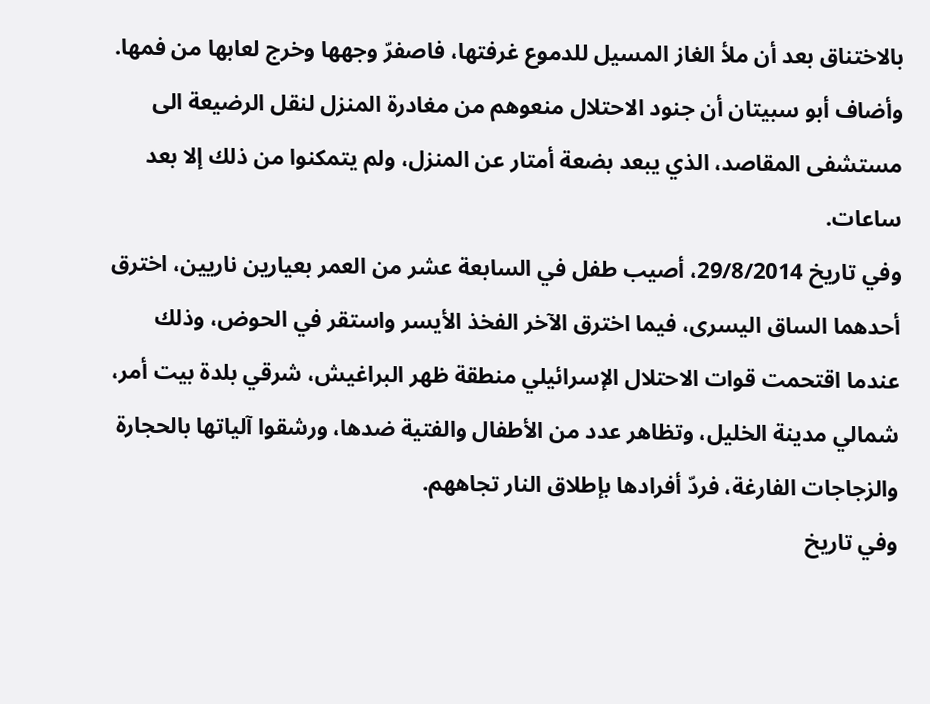بالاختناق بعد أن ملأ الغاز المسيل للدموع غرفتها، فاصفرّ وجهها وخرج لعابها من فمها.
وأضاف أبو سبيتان أن جنود الاحتلال منعوهم من مغادرة المنزل لنقل الرضيعة الى مستشفى المقاصد، الذي يبعد بضعة أمتار عن المنزل، ولم يتمكنوا من ذلك إلا بعد ساعات.
وفي تاريخ 29/8/2014، أصيب طفل في السابعة عشر من العمر بعيارين ناريين، اخترق أحدهما الساق اليسرى، فيما اخترق الآخر الفخذ الأيسر واستقر في الحوض، وذلك عندما اقتحمت قوات الاحتلال الإسرائيلي منطقة ظهر البراغيش، شرقي بلدة بيت أمر، شمالي مدينة الخليل، وتظاهر عدد من الأطفال والفتية ضدها، ورشقوا آلياتها بالحجارة والزجاجات الفارغة، فردّ أفرادها بإطلاق النار تجاههم.
وفي تاريخ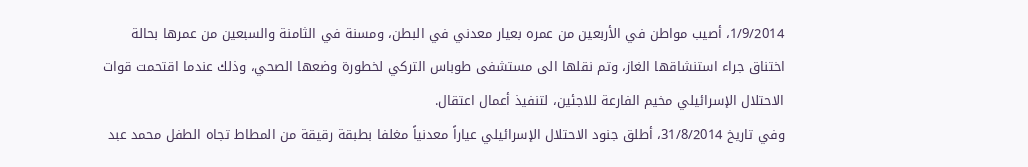1/9/2014، أصيب مواطن في الأربعين من عمره بعيار معدني في البطن، ومسنة في الثامنة والسبعين من عمرها بحالة اختناق جراء استنشاقها الغاز، وتم نقلها الى مستشفى طوباس التركي لخطورة وضعها الصحي، وذلك عندما اقتحمت قوات الاحتلال الإسرائيلي مخيم الفارعة للاجئين، لتنفيذ أعمال اعتقال.
وفي تاريخ 31/8/2014، أطلق جنود الاحتلال الإسرائيلي عياراً معدنياً مغلفا بطبقة رقيقة من المطاط تجاه الطفل محمد عبد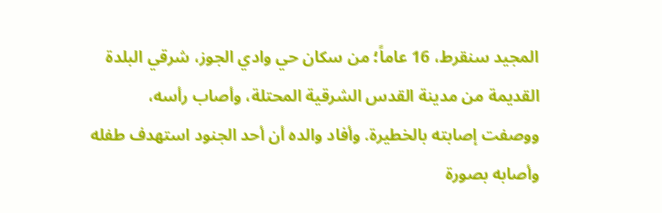المجيد سنقرط، 16 عاماً؛ من سكان حي وادي الجوز، شرقي البلدة القديمة من مدينة القدس الشرقية المحتلة، وأصاب رأسه، ووصفت إصابته بالخطيرة. وأفاد والده أن أحد الجنود استهدف طفله وأصابه بصورة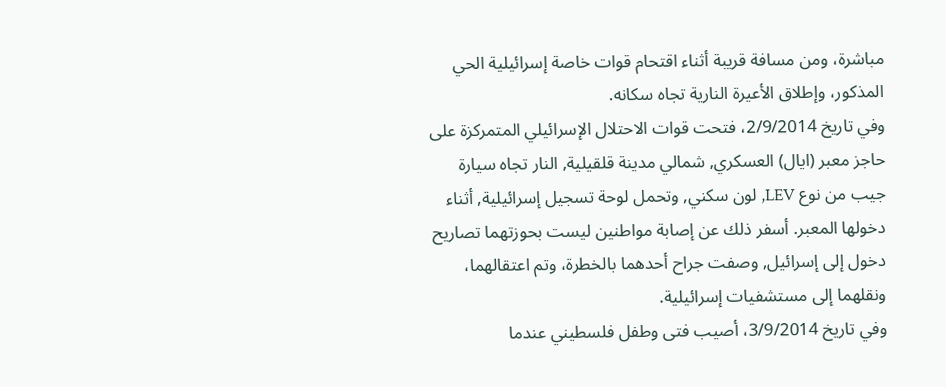مباشرة، ومن مسافة قريبة أثناء اقتحام قوات خاصة إسرائيلية الحي المذكور، وإطلاق الأعيرة النارية تجاه سكانه.
وفي تاريخ 2/9/2014، فتحت قوات الاحتلال الإسرائيلي المتمركزة على حاجز معبر (ايال) العسكري, شمالي مدينة قلقيلية, النار تجاه سيارة جيب من نوع LEV, لون سكني, وتحمل لوحة تسجيل إسرائيلية, أثناء دخولها المعبر. أسفر ذلك عن إصابة مواطنين ليست بحوزتهما تصاريح دخول إلى إسرائيل, وصفت جراح أحدهما بالخطرة، وتم اعتقالهما، ونقلهما إلى مستشفيات إسرائيلية.
وفي تاريخ 3/9/2014، أصيب فتى وطفل فلسطيني عندما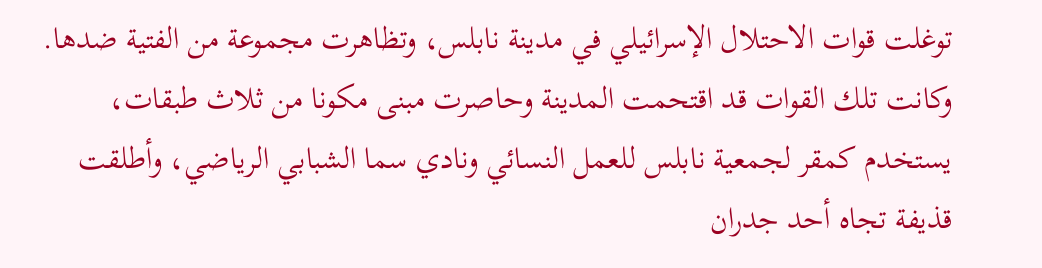توغلت قوات الاحتلال الإسرائيلي في مدينة نابلس، وتظاهرت مجموعة من الفتية ضدها. وكانت تلك القوات قد اقتحمت المدينة وحاصرت مبنى مكونا من ثلاث طبقات، يستخدم كمقر لجمعية نابلس للعمل النسائي ونادي سما الشبابي الرياضي، وأطلقت قذيفة تجاه أحد جدران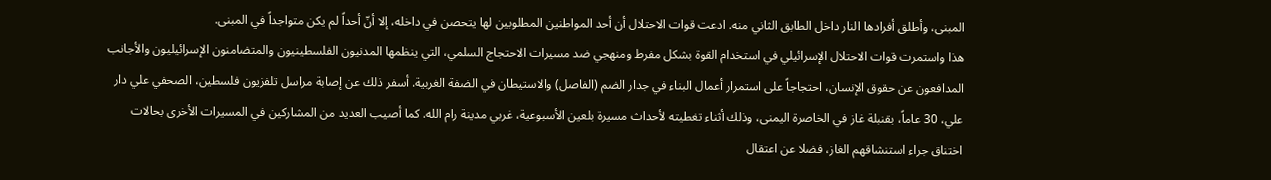المبنى، وأطلق أفرادها النار داخل الطابق الثاني منه. ادعت قوات الاحتلال أن أحد المواطنين المطلوبين لها يتحصن في داخله، إلا أنّ أحداً لم يكن متواجداً في المبنى.
هذا واستمرت قوات الاحتلال الإسرائيلي في استخدام القوة بشكل مفرط ومنهجي ضد مسيرات الاحتجاج السلمي، التي ينظمها المدنيون الفلسطينيون والمتضامنون الإسرائيليون والأجانب المدافعون عن حقوق الإنسان، احتجاجاً على استمرار أعمال البناء في جدار الضم (الفاصل) والاستيطان في الضفة الغربية. أسفر ذلك عن إصابة مراسل تلفزيون فلسطين، الصحفي علي دار علي، 30 عاماً، بقنبلة غاز في الخاصرة اليمنى، وذلك أثناء تغطيته لأحداث مسيرة بلعين الأسبوعية، غربي مدينة رام الله. كما أصيب العديد من المشاركين في المسيرات الأخرى بحالات اختناق جراء استنشاقهم الغاز، فضلا عن اعتقال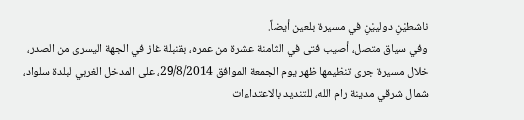ناشطيْنِ دولييْنِ في مسيرة بلعين أيضاً.
وفي سياق متصل، أصيب فتى في الثامنة عشرة من عمره، بقنبلة غاز في الجهة اليسرى من الصدر، خلال مسيرة جرى تنظيمها ظهر يوم الجمعة الموافق 29/8/2014، على المدخل الغربي لبلدة سلواد، شمال شرقي مدينة رام الله، للتنديد بالاعتداءات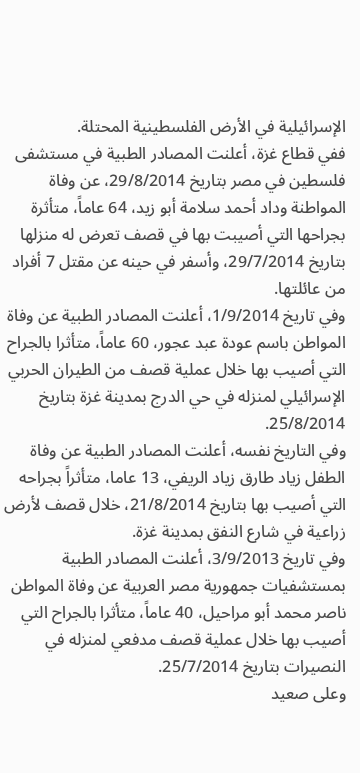الإسرائيلية في الأرض الفلسطينية المحتلة.
ففي قطاع غزة، أعلنت المصادر الطبية في مستشفى فلسطين في مصر بتاريخ 29/8/2014، عن وفاة المواطنة وداد أحمد سلامة أبو زيد، 64 عاماً، متأثرة بجراحها التي أصيبت بها في قصف تعرض له منزلها بتاريخ 29/7/2014، وأسفر في حينه عن مقتل 7 أفراد من عائلتها.
وفي تاريخ 1/9/2014، أعلنت المصادر الطبية عن وفاة المواطن باسم عودة عبد عجور، 60 عاماً، متأثرا بالجراح التي أصيب بها خلال عملية قصف من الطيران الحربي الإسرائيلي لمنزله في حي الدرج بمدينة غزة بتاريخ 25/8/2014.
وفي التاريخ نفسه، أعلنت المصادر الطبية عن وفاة الطفل زياد طارق زياد الريفي، 13 عاما، متأثراً بجراحه التي أصيب بها بتاريخ 21/8/2014، خلال قصف لأرض زراعية في شارع النفق بمدينة غزة.
وفي تاريخ 3/9/2013، أعلنت المصادر الطبية بمستشفيات جمهورية مصر العربية عن وفاة المواطن ناصر محمد أبو مراحيل، 40 عاماً، متأثرا بالجراح التي أصيب بها خلال عملية قصف مدفعي لمنزله في النصيرات بتاريخ 25/7/2014.
وعلى صعيد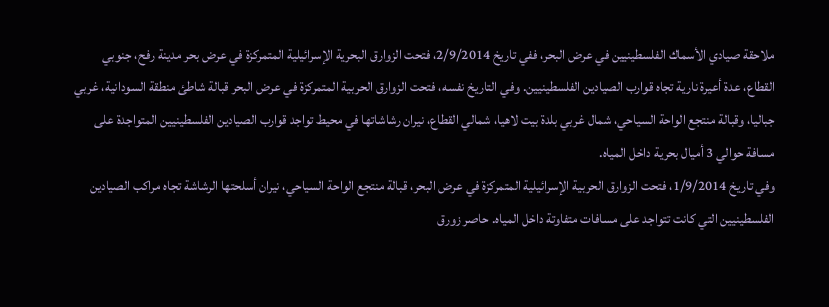ملاحقة صيادي الأسماك الفلسطينيين في عرض البحر، ففي تاريخ 2/9/2014، فتحت الزوارق البحرية الإسرائيلية المتمركزة في عرض بحر مدينة رفح، جنوبي القطاع، عدة أعيرة نارية تجاه قوارب الصيادين الفلسطينيين. وفي التاريخ نفسه، فتحت الزوارق الحربية المتمركزة في عرض البحر قبالة شاطئ منطقة السودانية، غربي جباليا، وقبالة منتجع الواحة السياحي، شمال غربي بلدة بيت لاهيا، شمالي القطاع، نيران رشاشاتها في محيط تواجد قوارب الصيادين الفلسطينيين المتواجدة على مسافة حوالي 3 أميال بحرية داخل المياه.
وفي تاريخ 1/9/2014، فتحت الزوارق الحربية الإسرائيلية المتمركزة في عرض البحر، قبالة منتجع الواحة السياحي، نيران أسلحتها الرشاشة تجاه مراكب الصيادين الفلسطينيين التي كانت تتواجد على مسافات متفاوتة داخل المياه. حاصر زورق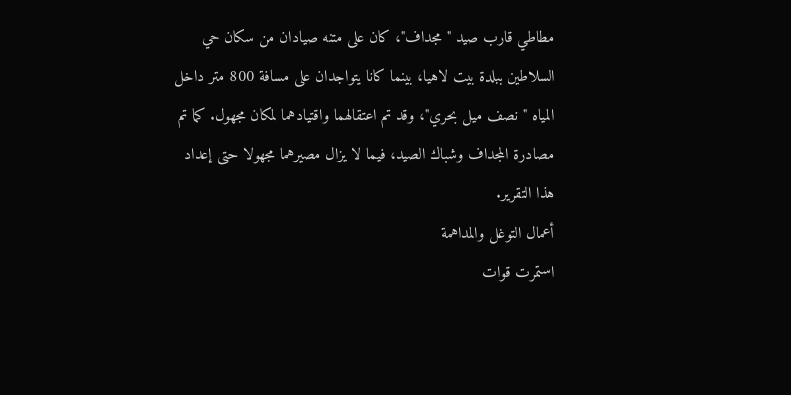مطاطي قارب صيد "مجداف"، كان على متنه صيادان من سكان حي السلاطين ببلدة بيت لاهيا، بينما كانا يتواجدان على مسافة 800 متر داخل المياه "نصف ميل بحري"، وقد تم اعتقالهما واقتيادهما لمكان مجهول. كما تم مصادرة المجداف وشباك الصيد، فيما لا يزال مصيرهما مجهولا حتى إعداد هذا التقرير.
أعمال التوغل والمداهمة
استمرت قوات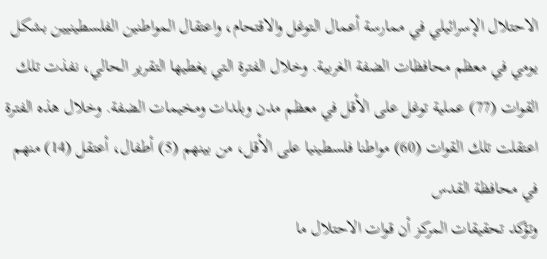الاحتلال الإسرائيلي في ممارسة أعمال التوغل والاقتحام، واعتقال المواطنين الفلسطينيين بشكل يومي في معظم محافظات الضفة الغربية. وخلال الفترة التي يغطيها التقرير الحالي، نفذت تلك القوات (77) عملية توغل على الأقل في معظم مدن وبلدات ومخيمات الضفة. وخلال هذه الفترة اعتقلت تلك القوات (60) مواطنا فلسطينيا على الأقل، من بينهم (5) أطفال، أعتقل (14) منهم في محافظة القدس
وتؤكد تحقيقات المركز أن قوات الاحتلال ما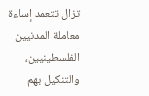تزال تتعمد إساءة معاملة المدنيين الفلسطينيين، والتنكيل بهم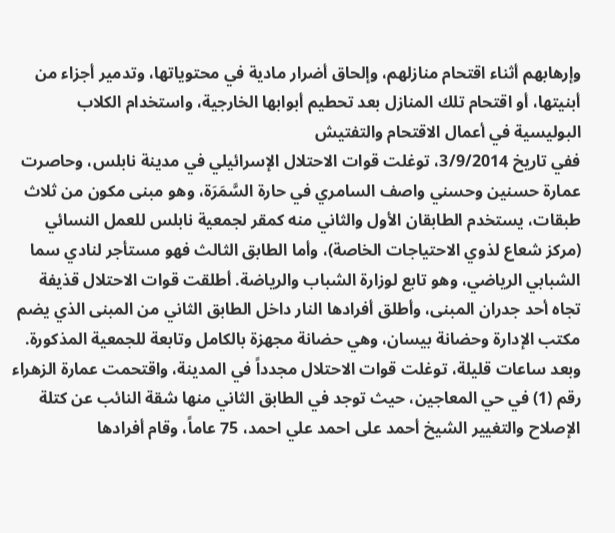وإرهابهم أثناء اقتحام منازلهم، وإلحاق أضرار مادية في محتوياتها، وتدمير أجزاء من أبنيتها، أو اقتحام تلك المنازل بعد تحطيم أبوابها الخارجية، واستخدام الكلاب البوليسية في أعمال الاقتحام والتفتيش
ففي تاريخ 3/9/2014، توغلت قوات الاحتلال الإسرائيلي في مدينة نابلس، وحاصرت عمارة حسنين وحسني واصف السامري في حارة السَّمَرَة، وهو مبنى مكون من ثلاث طبقات، يستخدم الطابقان الأول والثاني منه كمقر لجمعية نابلس للعمل النسائي (مركز شعاع لذوي الاحتياجات الخاصة)، وأما الطابق الثالث فهو مستأجر لنادي سما الشبابي الرياضي، وهو تابع لوزارة الشباب والرياضة. أطلقت قوات الاحتلال قذيفة تجاه أحد جدران المبنى، وأطلق أفرادها النار داخل الطابق الثاني من المبنى الذي يضم مكتب الإدارة وحضانة بيسان، وهي حضانة مجهزة بالكامل وتابعة للجمعية المذكورة. وبعد ساعات قليلة، توغلت قوات الاحتلال مجدداً في المدينة، واقتحمت عمارة الزهراء رقم (1) في حي المعاجين، حيث توجد في الطابق الثاني منها شقة النائب عن كتلة الإصلاح والتغيير الشيخ أحمد على احمد علي احمد، 75 عاماً، وقام أفرادها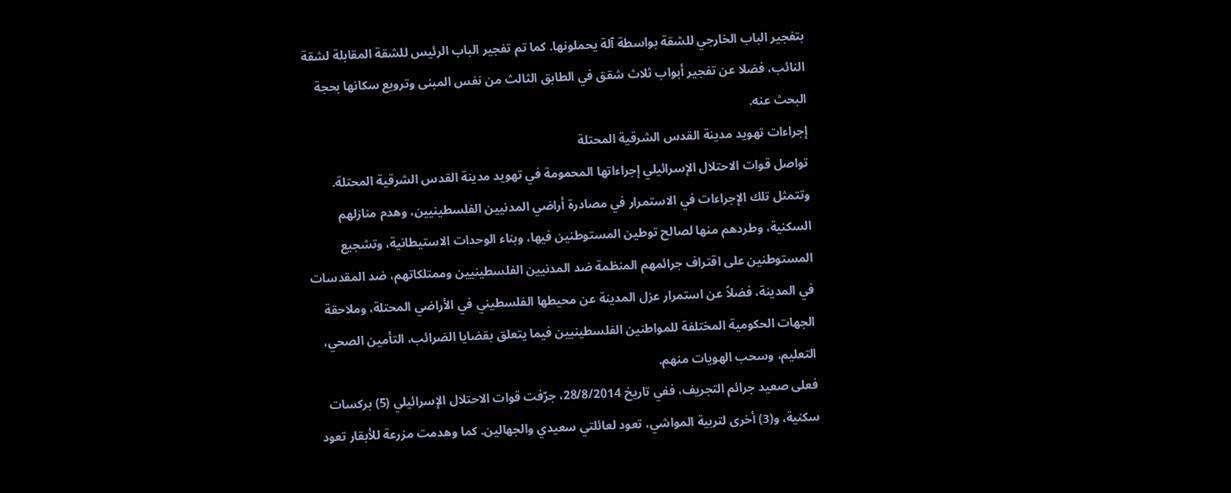بتفجير الباب الخارجي للشقة بواسطة آلة يحملونها. كما تم تفجير الباب الرئيس للشقة المقابلة لشقة النائب، فضلا عن تفجير أبواب ثلاث شقق في الطابق الثالث من نفس المبنى وترويع سكانها بحجة البحث عنه.
إجراءات تهويد مدينة القدس الشرقية المحتلة
تواصل قوات الاحتلال الإسرائيلي إجراءاتها المحمومة في تهويد مدينة القدس الشرقية المحتلة. وتتمثل تلك الإجراءات في الاستمرار في مصادرة أراضي المدنيين الفلسطينيين، وهدم منازلهم السكنية، وطردهم منها لصالح توطين المستوطنين فيها، وبناء الوحدات الاستيطانية، وتشجيع المستوطنين على اقتراف جرائمهم المنظمة ضد المدنيين الفلسطينيين وممتلكاتهم، ضد المقدسات في المدينة، فضلاً عن استمرار عزل المدينة عن محيطها الفلسطيني في الأراضي المحتلة، وملاحقة الجهات الحكومية المختلفة للمواطنين الفلسطينيين فيما يتعلق بقضايا الضرائب، التأمين الصحي، التعليم، وسحب الهويات منهم.
فعلى صعيد جرائم التجريف، ففي تاريخ 28/8/2014، جرّفت قوات الاحتلال الإسرائيلي (5) بركسات سكنية، و(3) أخرى لتربية المواشي، تعود لعائلتي سعيدي والجهالين. كما وهدمت مزرعة للأبقار تعود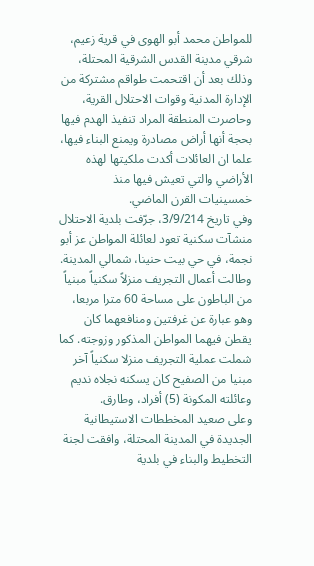للمواطن محمد أبو الهوى في قرية زعيم، شرقي مدينة القدس الشرقية المحتلة، وذلك بعد أن اقتحمت طواقم مشتركة من الإدارة المدنية وقوات الاحتلال القرية، وحاصرت المنطقة المراد تنفيذ الهدم فيها بحجة أنها أراض مصادرة ويمنع البناء فيها، علما ان العائلات أكدت ملكيتها لهذه الأراضي والتي تعيش فيها منذ خمسينيات القرن الماضي.
وفي تاريخ 3/9/214، جرّفت بلدية الاحتلال منشآت سكنية تعود لعائلة المواطن عز أبو نجمة، في حي بيت حنينا، شمالي المدينة. وطالت أعمال التجريف منزلاً سكنياً مبنياً من الباطون على مساحة 60 مترا مربعا، وهو عبارة عن غرفتين ومنافعهما كان يقطن فيهما المواطن المذكور وزوجته. كما شملت عملية التجريف منزلا سكنياً آخر مبنيا من الصفيح كان يسكنه نجلاه نديم وعائلته المكونة (5) أفراد، وطارق.
وعلى صعيد المخططات الاستيطانية الجديدة في المدينة المحتلة، وافقت لجنة التخطيط والبناء في بلدية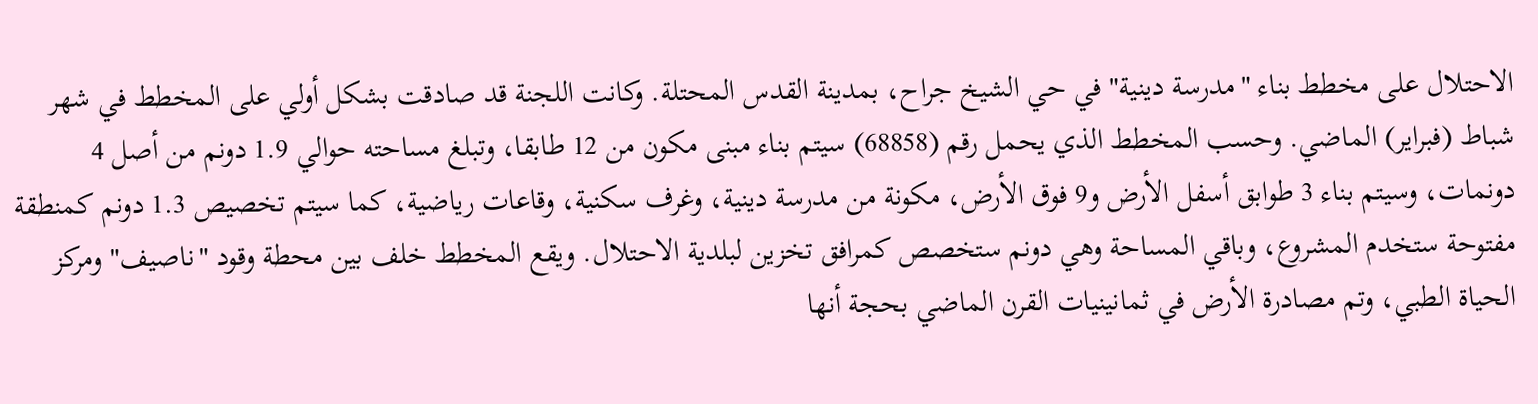الاحتلال على مخطط بناء "مدرسة دينية" في حي الشيخ جراح، بمدينة القدس المحتلة. وكانت اللجنة قد صادقت بشكل أولي على المخطط في شهر شباط (فبراير) الماضي. وحسب المخطط الذي يحمل رقم (68858) سيتم بناء مبنى مكون من 12 طابقا، وتبلغ مساحته حوالي 1.9 دونم من أصل 4 دونمات، وسيتم بناء 3 طوابق أسفل الأرض و9 فوق الأرض، مكونة من مدرسة دينية، وغرف سكنية، وقاعات رياضية، كما سيتم تخصيص 1.3 دونم كمنطقة مفتوحة ستخدم المشروع، وباقي المساحة وهي دونم ستخصص كمرافق تخزين لبلدية الاحتلال. ويقع المخطط خلف بين محطة وقود "ناصيف" ومركز الحياة الطبي، وتم مصادرة الأرض في ثمانينيات القرن الماضي بحجة أنها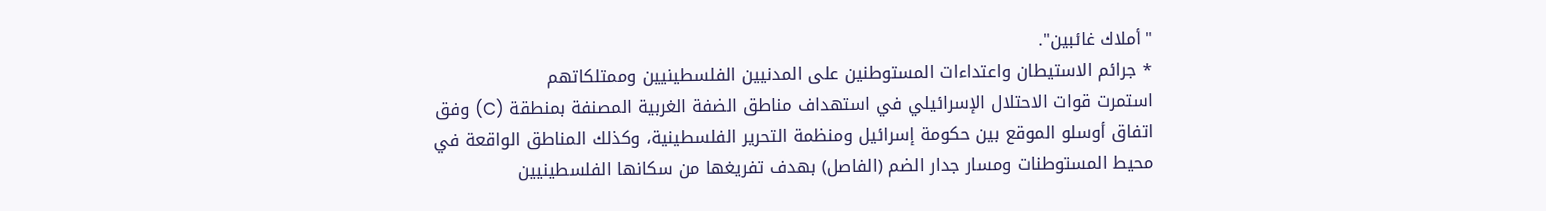"أملاك غائبين".
* جرائم الاستيطان واعتداءات المستوطنين على المدنيين الفلسطينيين وممتلكاتهم
استمرت قوات الاحتلال الإسرائيلي في استهداف مناطق الضفة الغربية المصنفة بمنطقة (C) وفق اتفاق أوسلو الموقع بين حكومة إسرائيل ومنظمة التحرير الفلسطينية، وكذلك المناطق الواقعة في محيط المستوطنات ومسار جدار الضم (الفاصل) بهدف تفريغها من سكانها الفلسطينيين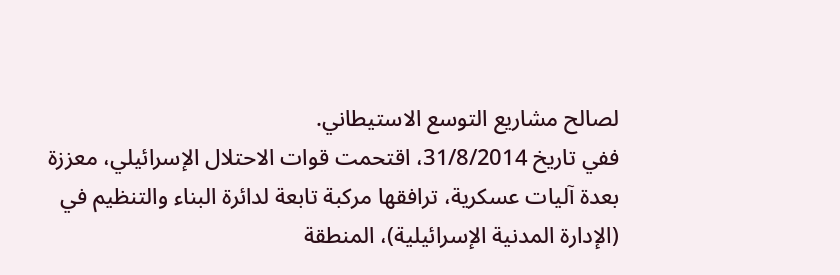لصالح مشاريع التوسع الاستيطاني.
ففي تاريخ 31/8/2014، اقتحمت قوات الاحتلال الإسرائيلي، معززة بعدة آليات عسكرية، ترافقها مركبة تابعة لدائرة البناء والتنظيم في (الإدارة المدنية الإسرائيلية)، المنطقة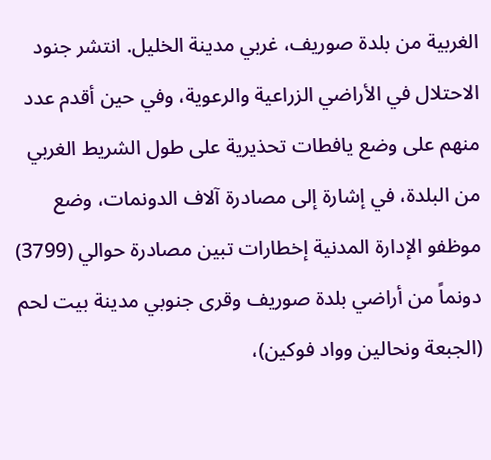الغربية من بلدة صوريف، غربي مدينة الخليل. انتشر جنود الاحتلال في الأراضي الزراعية والرعوية، وفي حين أقدم عدد منهم على وضع يافطات تحذيرية على طول الشريط الغربي من البلدة، في إشارة إلى مصادرة آلاف الدونمات، وضع موظفو الإدارة المدنية إخطارات تبين مصادرة حوالي (3799) دونماً من أراضي بلدة صوريف وقرى جنوبي مدينة بيت لحم (الجبعة ونحالين وواد فوكين)،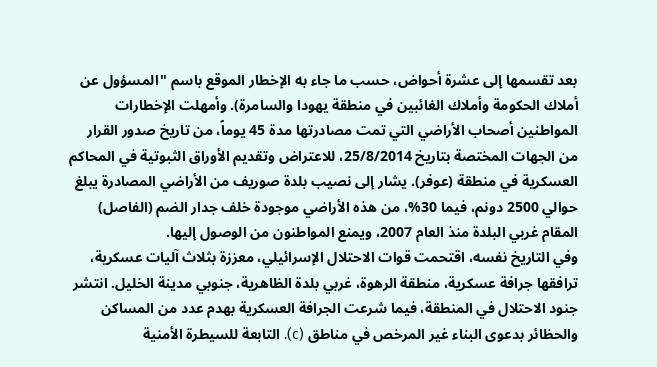بعد تقسمها إلى عشرة أحواض، حسب ما جاء به الإخطار الموقع باسم "المسؤول عن أملاك الحكومة وأملاك الغائبين في منطقة يهودا والسامرة). وأمهلت الإخطارات المواطنين أصحاب الأراضي التي تمت مصادرتها مدة 45 يوماً، من تاريخ صدور القرار من الجهات المختصة بتاريخ 25/8/2014، للاعتراض وتقديم الأوراق الثبوتية في المحاكم العسكرية في منطقة (عوفر). يشار إلى نصيب بلدة صوريف من الأراضي المصادرة يبلغ حوالي 2500 دونم، فيما 30%، من هذه الأراضي موجودة خلف جدار الضم (الفاصل) المقام غربي البلدة منذ العام 2007، ويمنع المواطنون من الوصول إليها.
وفي التاريخ نفسه، اقتحمت قوات الاحتلال الإسرائيلي، معززة بثلاث آليات عسكرية، ترافقها جرافة عسكرية، منطقة الرهوة، غربي بلدة الظاهرية، جنوبي مدينة الخليل. انتشر جنود الاحتلال في المنطقة، فيما شرعت الجرافة العسكرية بهدم عدد من المساكن والحظائر بدعوى البناء غير المرخص في مناطق (c). التابعة للسيطرة الأمنية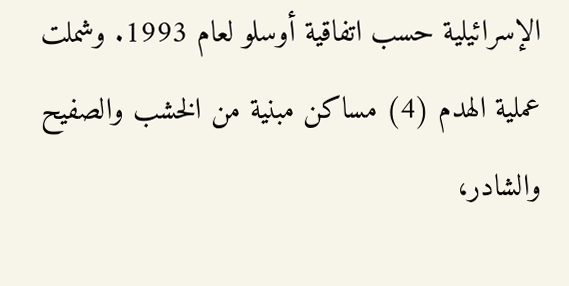الإسرائيلية حسب اتفاقية أوسلو لعام 1993. وشملت عملية الهدم (4) مساكن مبنية من الخشب والصفيح والشادر،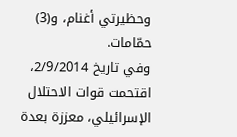وحظيرتي أغنام، و(3) حمّامات.
وفي تاريخ 2/9/2014، اقتحمت قوات الاحتلال الإسرائيلي، معززة بعدة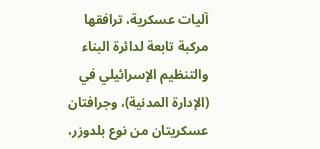آليات عسكرية، ترافقها مركبة تابعة لدائرة البناء والتنظيم الإسرائيلي في (الإدارة المدنية)، وجرافتان عسكريتان من نوع بلدوزر،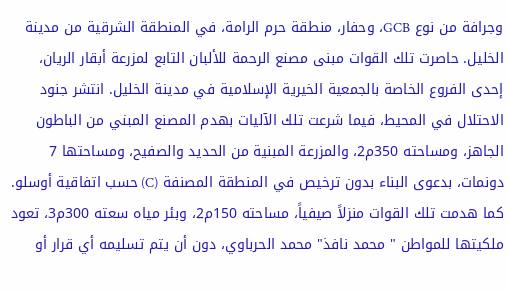وجرافة من نوع GCB، وحفار، منطقة حرم الرامة، في المنطقة الشرقية من مدينة الخليل. حاصرت تلك القوات مبنى مصنع الرحمة للألبان التابع لمزرعة أبقار الريان، إحدى الفروع الخاصة بالجمعية الخيرية الإسلامية في مدينة الخليل. انتشر جنود الاحتلال في المحيط، فيما شرعت تلك الآليات بهدم المصنع المبني من الباطون الجاهز، ومساحته 350م2، والمزرعة المبنية من الحديد والصفيح، ومساحتها 7 دونمات، بدعوى البناء بدون ترخيص في المنطقة المصنفة (C) حسب اتفاقية أوسلو.
كما هدمت تلك القوات منزلاً صيفياً، مساحته 150م2، وبئر مياه سعته 300م3، تعود ملكيتها للمواطن " محمد نافذ" محمد الحرباوي، دون أن يتم تسليمه أي قرار أو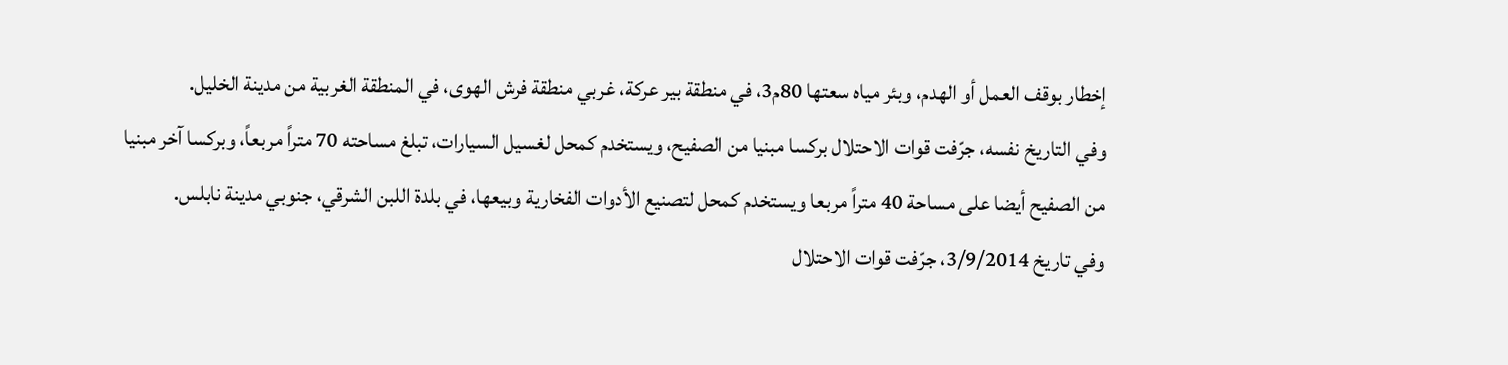إخطار بوقف العمل أو الهدم، وبئر مياه سعتها 80م3، في منطقة بير عركة، غربي منطقة فرش الهوى، في المنطقة الغربية من مدينة الخليل.
وفي التاريخ نفسه، جرّفت قوات الاحتلال بركسا مبنيا من الصفيح، ويستخدم كمحل لغسيل السيارات، تبلغ مساحته 70 متراً مربعاً، وبركسا آخر مبنيا من الصفيح أيضا على مساحة 40 متراً مربعا ويستخدم كمحل لتصنيع الأدوات الفخارية وبيعها، في بلدة اللبن الشرقي، جنوبي مدينة نابلس.
وفي تاريخ 3/9/2014، جرّفت قوات الاحتلال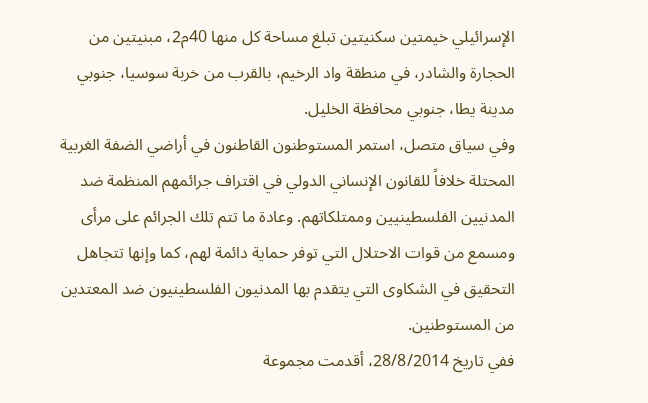الإسرائيلي خيمتين سكنيتين تبلغ مساحة كل منها 40م2، مبنيتين من الحجارة والشادر، في منطقة واد الرخيم، بالقرب من خربة سوسيا، جنوبي مدينة يطا، جنوبي محافظة الخليل.
وفي سياق متصل، استمر المستوطنون القاطنون في أراضي الضفة الغربية المحتلة خلافاً للقانون الإنساني الدولي في اقتراف جرائمهم المنظمة ضد المدنيين الفلسطينيين وممتلكاتهم. وعادة ما تتم تلك الجرائم على مرأى ومسمع من قوات الاحتلال التي توفر حماية دائمة لهم، كما وإنها تتجاهل التحقيق في الشكاوى التي يتقدم بها المدنيون الفلسطينيون ضد المعتدين من المستوطنين.
ففي تاريخ 28/8/2014، أقدمت مجموعة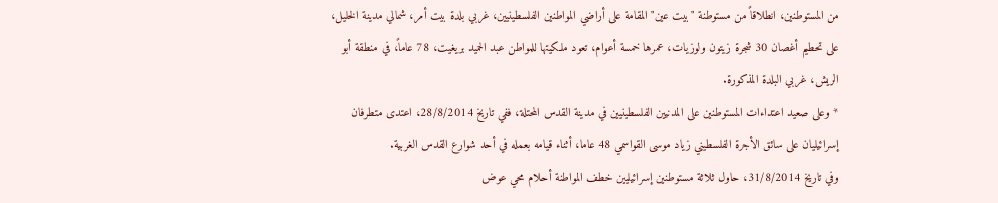من المستوطنين، انطلاقاً من مستوطنة "بيت عين" المقامة على أراضي المواطنين الفلسطينيين، غربي بلدة بيت أمر، شمالي مدينة الخليل، على تحطيم أغصان 30 شجرة زيتون ولوزيات، عمرها خمسة أعوام، تعود ملكيتها للمواطن عبد الحميد بريغيت، 78 عاماً، في منطقة أبو الريش، غربي البلدة المذكورة.
* وعلى صعيد اعتداءات المستوطنين على المدنيين الفلسطينيين في مدينة القدس المحتلة، ففي تاريخ 28/8/2014، اعتدى متطرفان إسرائيليان على سائق الأجرة الفلسطيني زياد موسى القواسمي 48 عاما، أثناء قيامه بعمله في أحد شوارع القدس الغربية.
وفي تاريخ 31/8/2014، حاول ثلاثة مستوطنين إسرائيليين خطف المواطنة أحلام محي عوض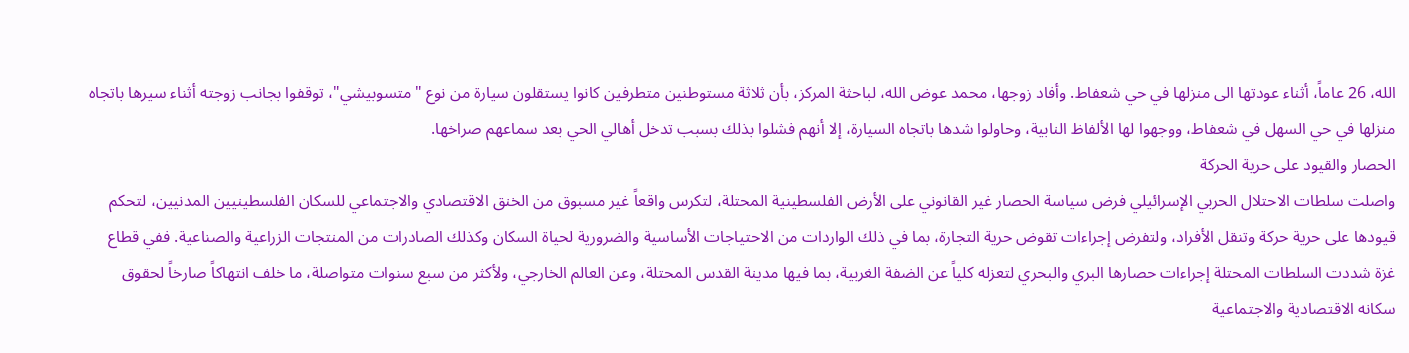الله، 26 عاماً، أثناء عودتها الى منزلها في حي شعفاط. وأفاد زوجها، محمد عوض الله، لباحثة المركز، بأن ثلاثة مستوطنين متطرفين كانوا يستقلون سيارة من نوع "متسوبيشي"، توقفوا بجانب زوجته أثناء سيرها باتجاه منزلها في حي السهل في شعفاط، ووجهوا لها الألفاظ النابية، وحاولوا شدها باتجاه السيارة، إلا أنهم فشلوا بذلك بسبب تدخل أهالي الحي بعد سماعهم صراخها.
الحصار والقيود على حرية الحركة
واصلت سلطات الاحتلال الحربي الإسرائيلي فرض سياسة الحصار غير القانوني على الأرض الفلسطينية المحتلة، لتكرس واقعاً غير مسبوق من الخنق الاقتصادي والاجتماعي للسكان الفلسطينيين المدنيين، لتحكم قيودها على حرية حركة وتنقل الأفراد، ولتفرض إجراءات تقوض حرية التجارة، بما في ذلك الواردات من الاحتياجات الأساسية والضرورية لحياة السكان وكذلك الصادرات من المنتجات الزراعية والصناعية. ففي قطاع غزة شددت السلطات المحتلة إجراءات حصارها البري والبحري لتعزله كلياً عن الضفة الغربية، بما فيها مدينة القدس المحتلة، وعن العالم الخارجي، ولأكثر من سبع سنوات متواصلة، ما خلف انتهاكاً صارخاً لحقوق سكانه الاقتصادية والاجتماعية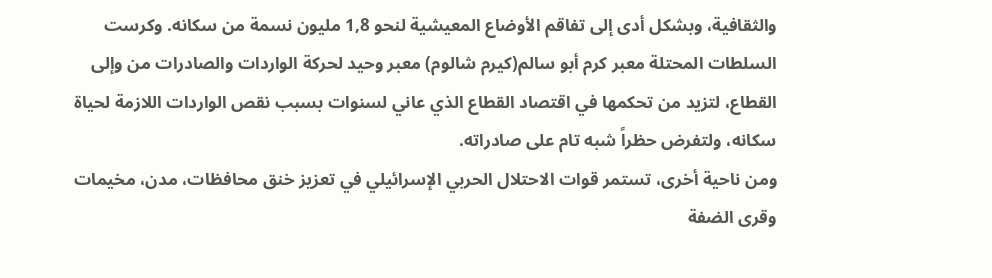والثقافية، وبشكل أدى إلى تفاقم الأوضاع المعيشية لنحو 1,8 مليون نسمة من سكانه. وكرست السلطات المحتلة معبر كرم أبو سالم(كيرم شالوم) معبر وحيد لحركة الواردات والصادرات من وإلى القطاع، لتزيد من تحكمها في اقتصاد القطاع الذي عاني لسنوات بسبب نقص الواردات اللازمة لحياة سكانه، ولتفرض حظراً شبه تام على صادراته.
ومن ناحية أخرى، تستمر قوات الاحتلال الحربي الإسرائيلي في تعزيز خنق محافظات، مدن، مخيمات وقرى الضفة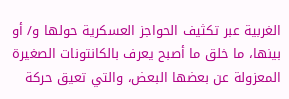الغربية عبر تكثيف الحواجز العسكرية حولها و/ أو بينها، ما خلق ما أصبح يعرف بالكانتونات الصغيرة المعزولة عن بعضها البعض، والتي تعيق حركة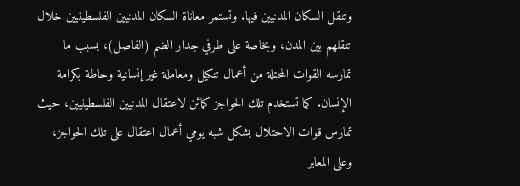وتنقل السكان المدنيين فيها. وتستمر معاناة السكان المدنيين الفلسطينيين خلال تنقلهم بين المدن، وبخاصة على طرفي جدار الضم (الفاصل)، بسبب ما تمارسه القوات المحتلة من أعمال تنكيل ومعاملة غير إنسانية وحاطة بكرامة الإنسان. كما تستخدم تلك الحواجز كمائن لاعتقال المدنيين الفلسطينيين، حيث تمارس قوات الاحتلال بشكل شبه يومي أعمال اعتقال على تلك الحواجز، وعلى المعابر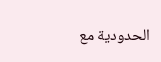الحدودية مع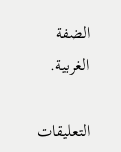الضفة الغربية.

التعليقات